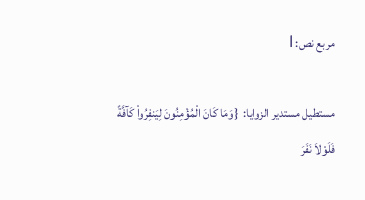مربع نص: l

مستطيل مستدير الزوايا:  {وَمَا كَانَ الْمُؤْمِنُونَ لِيَنفِرُواْ كَآفَّةً فَلَوْلاَ نَفَرَ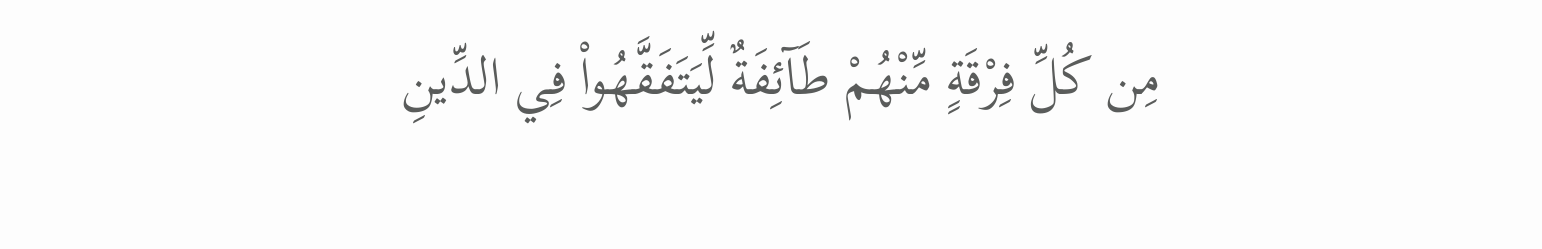مِن كُلِّ فِرْقَةٍ مِّنْهُمْ طَآئِفَةٌ لِّيَتَفَقَّهُواْ فِي الدِّينِ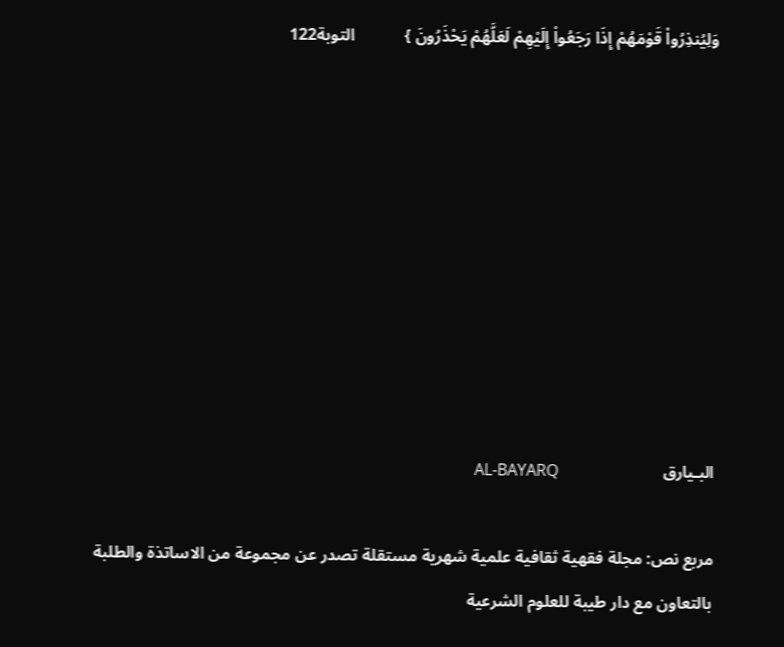وَلِيُنذِرُواْ قَوْمَهُمْ إِذَا رَجَعُواْ إِلَيْهِمْ لَعَلَّهُمْ يَحْذَرُونَ }            التوبة122









البـيارق                         AL-BAYARQ

مربع نص: مجلة فقهية ثقافية علمية شهرية مستقلة تصدر عن مجموعة من الاساتذة والطلبة
بالتعاون مع دار طيبة للعلوم الشرعية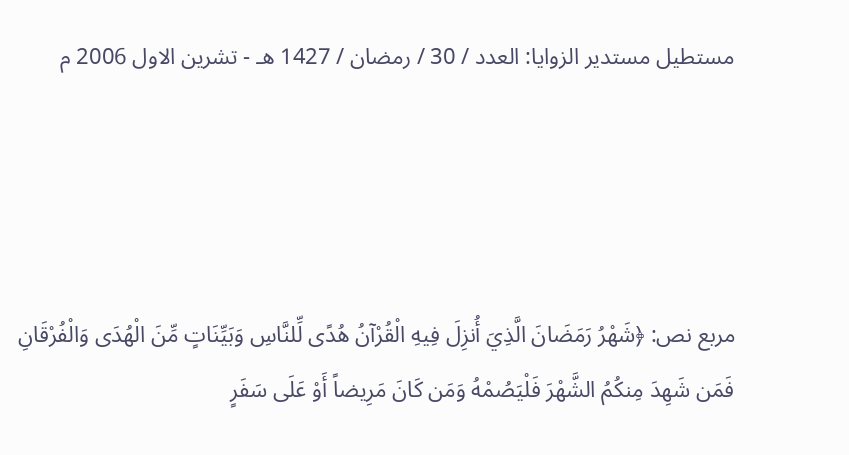مستطيل مستدير الزوايا: العدد / 30 / رمضان / 1427 هـ - تشرين الاول 2006 م




مربع نص: ﴿شَهْرُ رَمَضَانَ الَّذِيَ أُنزِلَ فِيهِ الْقُرْآنُ هُدًى لِّلنَّاسِ وَبَيِّنَاتٍ مِّنَ الْهُدَى وَالْفُرْقَانِ فَمَن شَهِدَ مِنكُمُ الشَّهْرَ فَلْيَصُمْهُ وَمَن كَانَ مَرِيضاً أَوْ عَلَى سَفَرٍ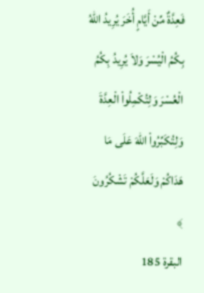فَعِدَّةٌ مِّنْ أَيَّامٍ أُخَرَ يُرِيدُ اللّهُ بِكُمُ الْيُسْرَ وَلاَ يُرِيدُ بِكُمُ الْعُسْرَ وَلِتُكْمِلُواْ الْعِدَّةَ وَلِتُكَبِّرُواْ اللّهَ عَلَى مَا هَدَاكُمْ وَلَعَلَّكُمْ تَشْكُرُونَ ﴾                                 البقرة 185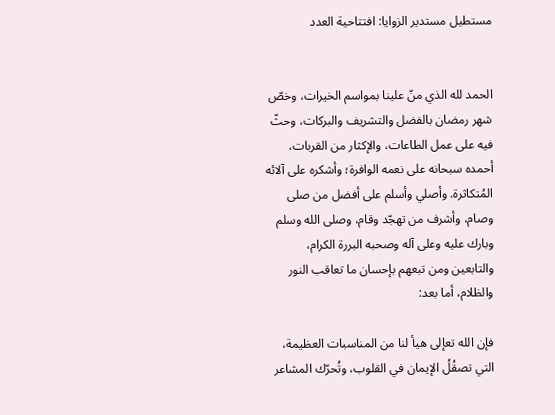مستطيل مستدير الزوايا: افتتاحية العدد


الحمد لله الذي منّ علينا بمواسم الخيرات، وخصّ شهر رمضان بالفضل والتشريف والبركات، وحثّ فيه على عمل الطاعات، والإكثار من القربات، أحمده سبحانه على نعمه الوافرة؛ وأشكره على آلائه المُتكاثرة. وأصلي وأسلم على أفضل من صلى وصام، وأشرف من تهجّد وقام، وصلى الله وسلم وبارك عليه وعلى آله وصحبه البررة الكرام، والتابعين ومن تبعهم بإحسان ما تعاقب النور والظلام، أما بعد:

فإن الله تعإلى هيأ لنا من المناسبات العظيمة، التي تصقُلُ الإيمان في القلوب، وتُحرّك المشاعر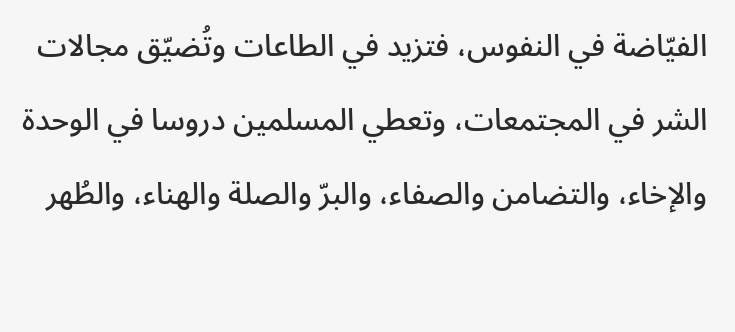الفيّاضة في النفوس، فتزيد في الطاعات وتُضيّق مجالات الشر في المجتمعات، وتعطي المسلمين دروسا في الوحدة والإخاء، والتضامن والصفاء، والبرّ والصلة والهناء، والطُهر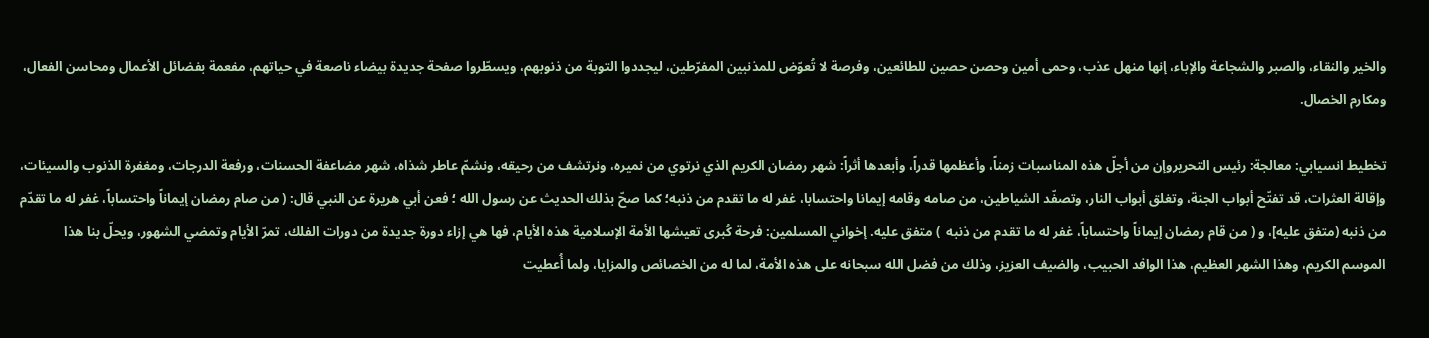والخير والنقاء، والصبر والشجاعة والإباء، إنها منهل عذب، وحمى أمين وحصن حصين للطائعين، وفرصة لا تُعوّض للمذنبين المفرّطين، ليجددوا التوبة من ذنوبهم، ويسطّروا صفحة جديدة بيضاء ناصعة في حياتهم، مفعمة بفضائل الأعمال ومحاسن الفعال، ومكارم الخصال.

تخطيط انسيابي: معالجة: رئيس التحريروإن من أجلّ هذه المناسبات زمناً، وأعظمها قدراً، وأبعدها أثراً: شهر رمضان الكريم الذي نرتوي من نميره، ونرتشف من رحيقه، ونشمّ عاطر شذاه، شهر مضاعفة الحسنات، ورفعة الدرجات، ومغفرة الذنوب والسيئات، وإقالة العثرات، قد تفتّح أبواب الجنة، وتغلق أبواب النار، وتصفّد الشياطين، من صامه وقامه إيمانا واحتسابا، غفر له ما تقدم من ذنبه؛ كما صحّ بذلك الحديث عن رسول الله ؛ فعن أبي هريرة عن النبي قال: ( من صام رمضان إيماناً واحتساباً، غفر له ما تقدّم من ذنبه (متفق عليه]، و ( من قام رمضان إيماناً واحتساباً، غفر له ما تقدم من ذنبه  ) متفق عليه. إخواني المسلمين: فرحة كُبرى تعيشها الأمة الإسلامية هذه الأيام، فها هي إزاء دورة جديدة من دورات الفلك، تمرّ الأيام وتمضي الشهور، ويحلّ بنا هذا الموسم الكريم، وهذا الشهر العظيم، هذا الوافد الحبيب، والضيف العزيز، وذلك من فضل الله سبحانه على هذه الأمة، لما له من الخصائص والمزايا، ولما أُعطيت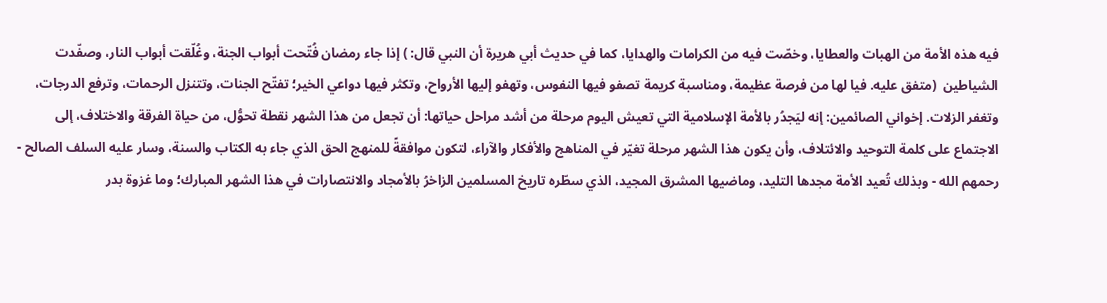فيه هذه الأمة من الهبات والعطايا، وخصّت فيه من الكرامات والهدايا، كما في حديث أبي هريرة أن النبي قال: ) إذا جاء رمضان فُتّحت أبواب الجنة، وغُلّقت أبواب النار، وصفّدت الشياطين  (متفق عليه. فيا لها من فرصة عظيمة، ومناسبة كريمة تصفو فيها النفوس، وتهفو إليها الأرواح، وتكثر فيها دواعي الخير؛ تفتّح الجنات، وتتنزل الرحمات، وترفع الدرجات، وتغفر الزلات. إخواني الصائمين: إنه ليَجدُر بالأمة الإسلامية التي تعيش اليوم مرحلة من أشد مراحل حياتها: أن تجعل من هذا الشهر نقطة تحوُّل، من حياة الفرقة والاختلاف، إلى الاجتماع على كلمة التوحيد والائتلاف، وأن يكون هذا الشهر مرحلة تغيّر في المناهج والأفكار والآراء، لتكون موافقةً للمنهج الحق الذي جاء به الكتاب والسنة، وسار عليه السلف الصالح - رحمهم الله - وبذلك تُعيد الأمة مجدها التليد، وماضيها المشرق المجيد، الذي سطّره تاريخ المسلمين الزاخرُ بالأمجاد والانتصارات في هذا الشهر المبارك؛ وما غزوة بدر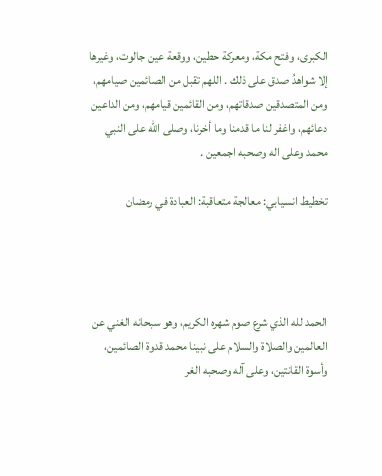الكبرى، وفتح مكة، ومعركة حطين، ووقعة عين جالوت، وغيرها إلا شواهدُ صدق على ذلك . اللهم تقبل من الصائمين صيامهم، ومن المتصدقين صدقاتهم، ومن القائمين قيامهم، ومن الداعين دعائهم، واغفر لنا ما قدمنا وما أخرنا، وصلى الله على النبي محمد وعلى اله وصحبه اجمعين .

تخطيط انسيابي: معالجة متعاقبة: العبادة في رمضان




الحمد لله الذي شرع صوم شهره الكريم، وهو سبحانه الغني عن العالمين والصلاة والسلام على نبينا محمد قدوة الصائمين، وأسوة القانتين، وعلى آله وصحبه الغر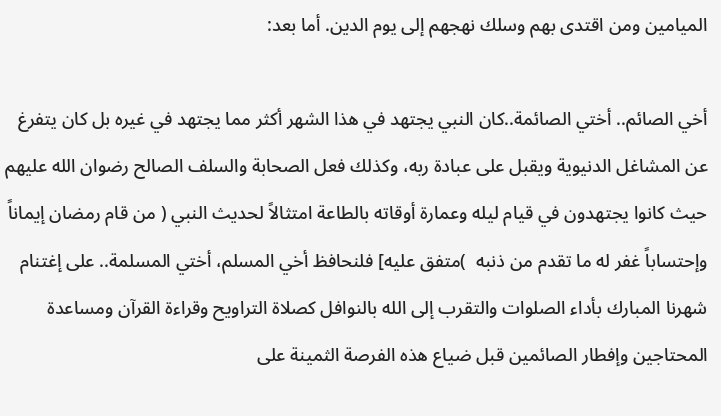الميامين ومن اقتدى بهم وسلك نهجهم إلى يوم الدين. أما بعد:

أخي الصائم.. أختي الصائمة..كان النبي يجتهد في هذا الشهر أكثر مما يجتهد في غيره بل كان يتفرغ عن المشاغل الدنيوية ويقبل على عبادة ربه، وكذلك فعل الصحابة والسلف الصالح رضوان الله عليهم حيث كانوا يجتهدون في قيام ليله وعمارة أوقاته بالطاعة امتثالاً لحديث النبي ( من قام رمضان إيماناً وإحتساباً غفر له ما تقدم من ذنبه  )متفق عليه] فلنحافظ أخي المسلم، أختي المسلمة.. على إغتنام شهرنا المبارك بأداء الصلوات والتقرب إلى الله بالنوافل كصلاة التراويح وقراءة القرآن ومساعدة المحتاجين وإفطار الصائمين قبل ضياع هذه الفرصة الثمينة على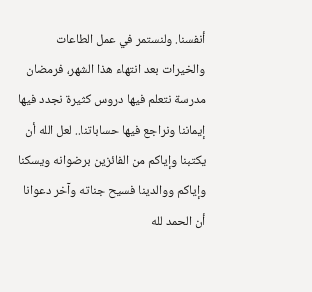أنفسنا. ولنستمر في عمل الطاعات والخيرات بعد انتهاء هذا الشهر، فرمضان مدرسة نتعلم فيها دروس كثيرة نجدد فيها إيماننا ونراجع فيها حساباتنا.. لعل الله أن يكتبنا وإياكم من الفائزين برضوانه ويسكنا وإياكم ووالدينا فسيح جناته وآخر دعوانا أن الحمد لله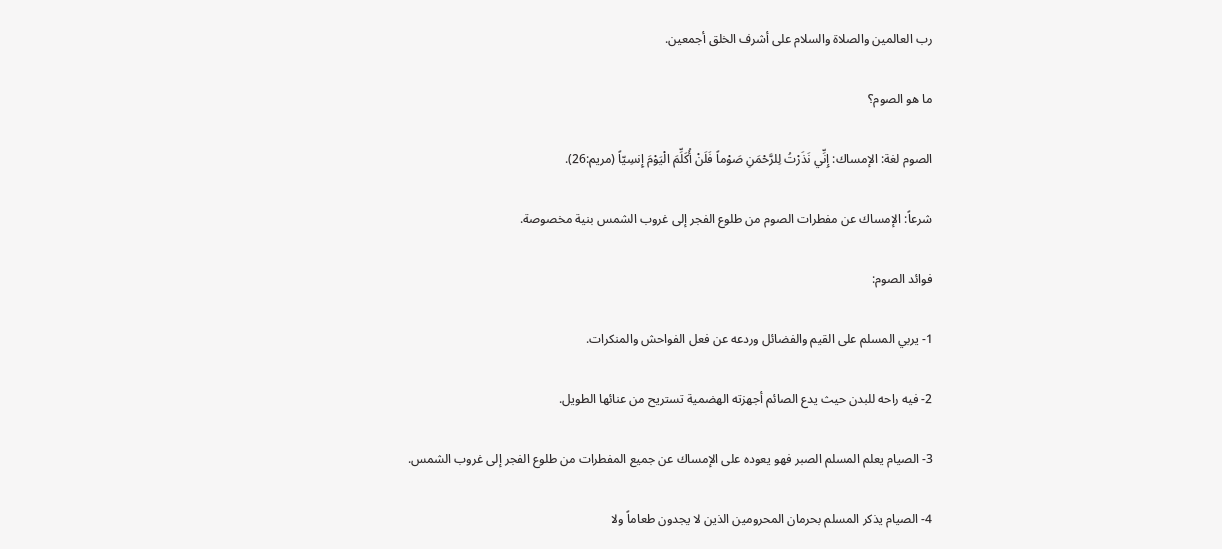رب العالمين والصلاة والسلام على أشرف الخلق أجمعين.

ما هو الصوم؟

الصوم لغة: الإمساك: إِنِّي نَذَرْتُ لِلرَّحْمَنِ صَوْماً فَلَنْ أُكَلِّمَ الْيَوْمَ إِنسِيّاً (مريم:26).

شرعاً: الإمساك عن مفطرات الصوم من طلوع الفجر إلى غروب الشمس بنية مخصوصة.

فوائد الصوم:

1- يربي المسلم على القيم والفضائل وردعه عن فعل الفواحش والمنكرات.

2- فيه راحه للبدن حيث يدع الصائم أجهزته الهضمية تستريح من عنائها الطويل.

3- الصيام يعلم المسلم الصبر فهو يعوده على الإمساك عن جميع المفطرات من طلوع الفجر إلى غروب الشمس.

4- الصيام يذكر المسلم بحرمان المحرومين الذين لا يجدون طعاماً ولا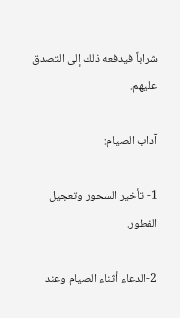شراباً فيدفعه ذلك إلى التصدق عليهم.

آداب الصيام:

1- تأخير السحور وتعجيل الفطور.

2-الدعاء أثناء الصيام وعند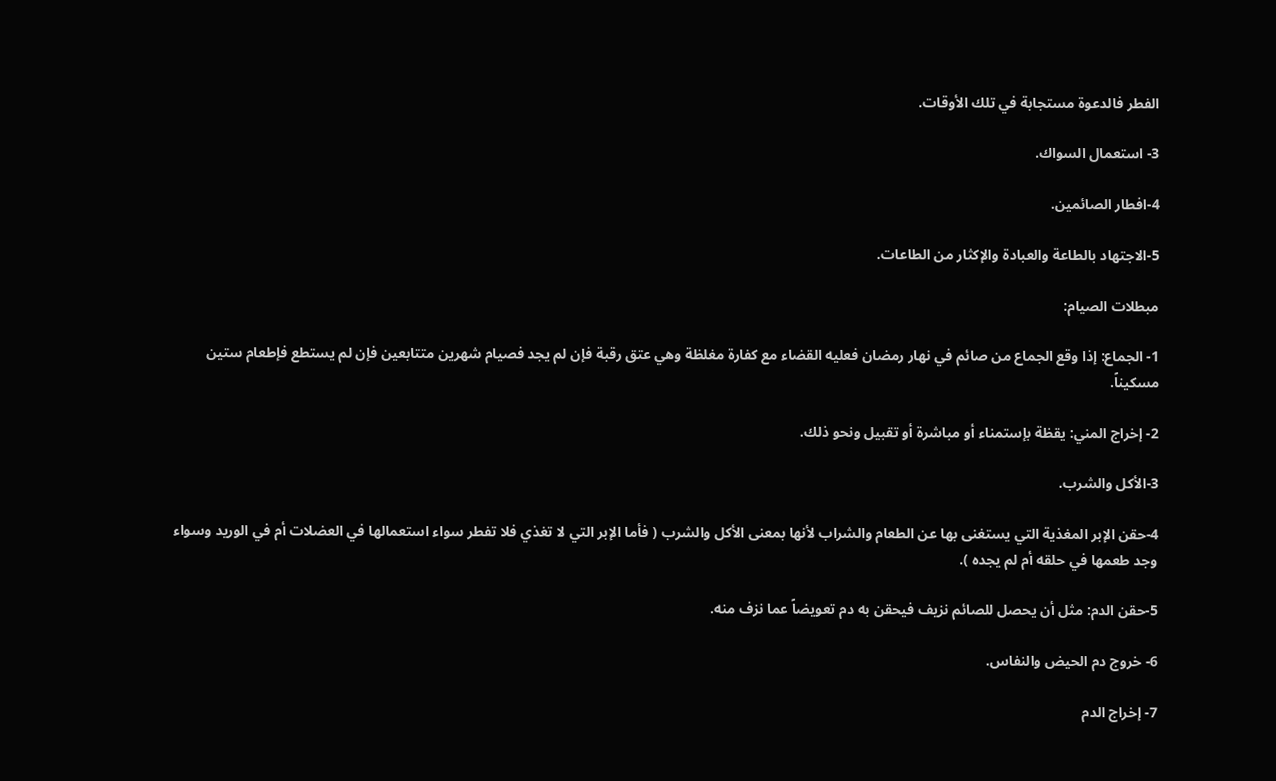الفطر فالدعوة مستجابة في تلك الأوقات.

3- استعمال السواك.

4-افطار الصائمين.

5-الاجتهاد بالطاعة والعبادة والإكثار من الطاعات.

مبطلات الصيام:

1- الجماع: إذا وقع الجماع من صائم في نهار رمضان فعليه القضاء مع كفارة مغلظة وهي عتق رقبة فإن لم يجد فصيام شهرين متتابعين فإن لم يستطع فإطعام ستين مسكيناً.

2- إخراج المني: يقظة بإستمناء أو مباشرة أو تقبيل ونحو ذلك.

3-الأكل والشرب.

4-حقن الإبر المغذية التي يستغنى بها عن الطعام والشراب لأنها بمعنى الأكل والشرب ( فأما الإبر التي لا تغذي فلا تفطر سواء استعمالها في العضلات أم في الوريد وسواء وجد طعمها في حلقه أم لم يجده ).

5-حقن الدم: مثل أن يحصل للصائم نزيف فيحقن به دم تعويضاً عما نزف منه.

6- خروج دم الحيض والنفاس.

7- إخراج الدم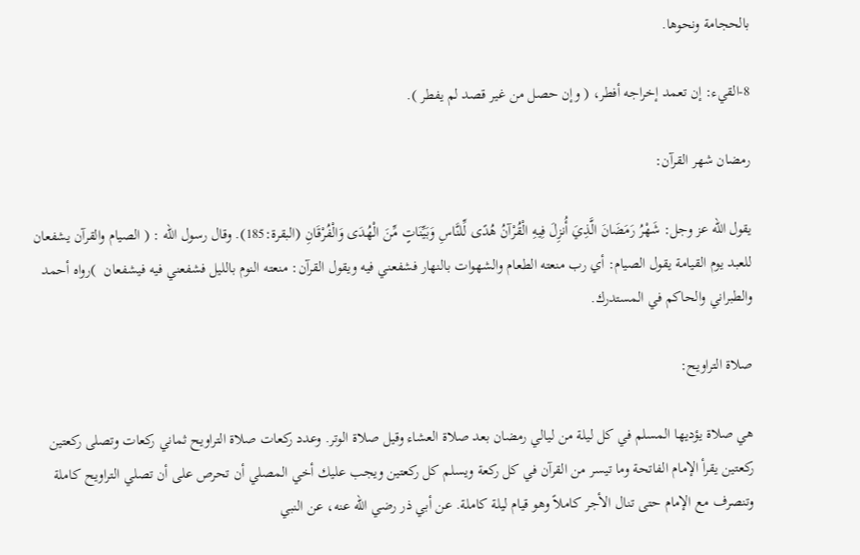بالحجامة ونحوها.

8-القيء: إن تعمد إخراجه أفطر، ( وإن حصل من غير قصد لم يفطر ).

رمضان شهر القرآن:

يقول الله عز وجل: شَهْرُ رَمَضَانَ الَّذِيَ أُنزِلَ فِيهِ الْقُرْآنُ هُدًى لِّلنَّاسِ وَبَيِّنَاتٍ مِّنَ الْهُدَى وَالْفُرْقَانِ (البقرة:185). وقال رسول الله : ( الصيام والقرآن يشفعان للعبد يوم القيامة يقول الصيام: أي رب منعته الطعام والشهوات بالنهار فشفعني فيه ويقول القرآن: منعته النوم بالليل فشفعني فيه فيشفعان  )رواه أحمد والطبراني والحاكم في المستدرك.

صلاة التراويح:

هي صلاة يؤديها المسلم في كل ليلة من ليالي رمضان بعد صلاة العشاء وقيل صلاة الوتر. وعدد ركعات صلاة التراويح ثماني ركعات وتصلى ركعتين ركعتين يقرأ الإمام الفاتحة وما تيسر من القرآن في كل ركعة ويسلم كل ركعتين ويجب عليك أخي المصلي أن تحرص على أن تصلي التراويح كاملة وتنصرف مع الإمام حتى تنال الأجر كاملاً وهو قيام ليلة كاملة. عن أبي ذر رضي الله عنه، عن النبي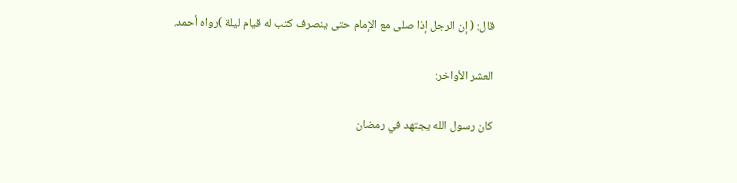قال: ( إن الرجل إذا صلى مع الإمام حتى ينصرف كتب له قيام ليلة )رواه أحمد.

العشر الأواخر:

كان رسول الله يجتهد في رمضان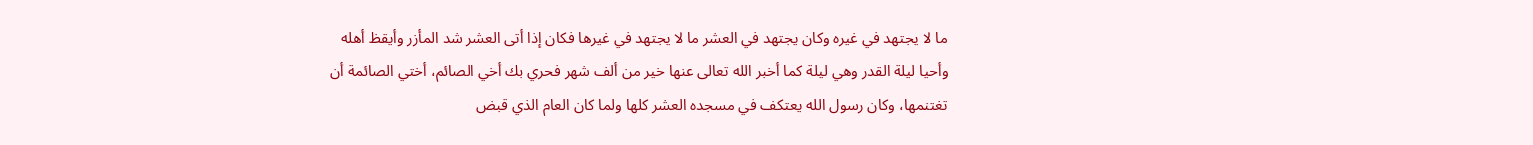ما لا يجتهد في غيره وكان يجتهد في العشر ما لا يجتهد في غيرها فكان إذا أتى العشر شد المأزر وأيقظ أهله وأحيا ليلة القدر وهي ليلة كما أخبر الله تعالى عنها خير من ألف شهر فحري بك أخي الصائم، أختي الصائمة أن تغتنمها، وكان رسول الله يعتكف في مسجده العشر كلها ولما كان العام الذي قبض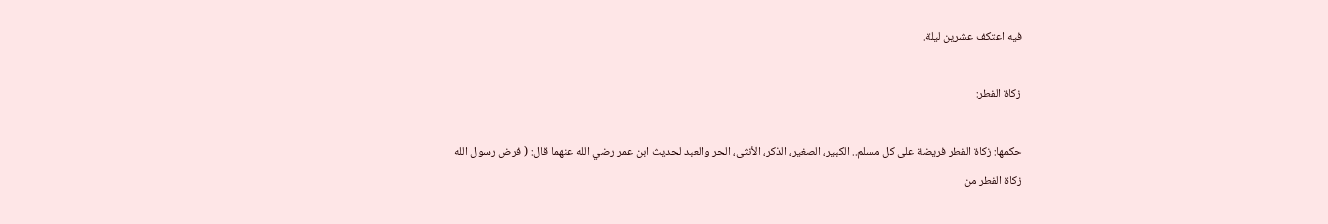فيه اعتكف عشرين ليلة.

زكاة الفطر:

حكمها: زكاة الفطر فريضة على كل مسلم.. الكبير، الصغير، الذكر، الأنثى، الحر والعبد لحديث ابن عمر رضي الله عنهما قال: ( فرض رسول الله زكاة الفطر من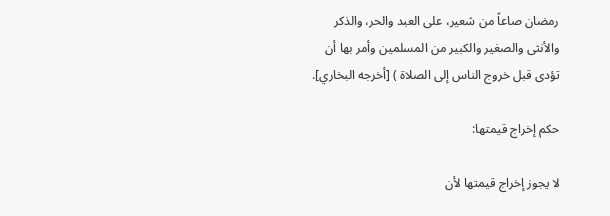رمضان صاعاً من شعير، على العبد والحر، والذكر والأنثى والصغير والكبير من المسلمين وأمر بها أن تؤدى قبل خروج الناس إلى الصلاة ) [أخرجه البخاري].

حكم إخراج قيمتها:

لا يجوز إخراج قيمتها لأن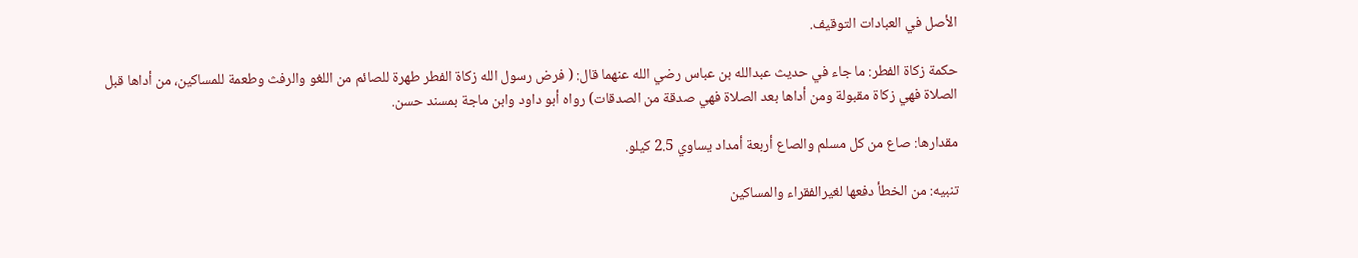الأصل في العبادات التوقيف.

حكمة زكاة الفطر: ما جاء في حديث عبدالله بن عباس رضي الله عنهما قال: ( فرض رسول الله زكاة الفطر طهرة للصائم من اللغو والرفث وطعمة للمساكين، من أداها قبل الصلاة فهي زكاة مقبولة ومن أداها بعد الصلاة فهي صدقة من الصدقات) رواه أبو داود وابن ماجة بمسند حسن.

مقدارها: صاع من كل مسلم والصاع أربعة أمداد يساوي 2.5 كيلو.

تنبيه: من الخطأ دفعها لغيرالفقراء والمساكين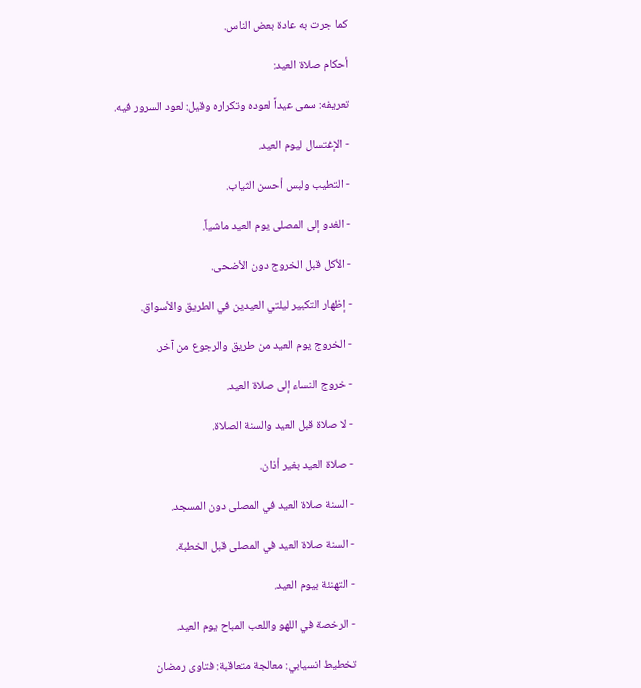كما جرت به عادة بعض الناس.

أحكام صلاة العيد:

تعريفه: سمى عيداً لعوده وتكراره وقيل: لعود السرور فيه.

- الإغتسال ليوم العيد.

- التطيب ولبس أحسن الثياب.

- الغدو إلى المصلى يوم العيد ماشياً.

- الأكل قبل الخروج دون الأضحى.

- إظهار التكبير ليلتي العيدين في الطريق والأسواق.

- الخروج يوم العيد من طريق والرجوع من آخر.

- خروج النساء إلى صلاة العيد.

- لا صلاة قبل العيد والسنة الصلاة.

- صلاة العيد بغير أذان.

- السنة صلاة العيد في المصلى دون المسجد.

- السنة صلاة العيد في المصلى قبل الخطبة.

- التهنئة بيوم العيد.

- الرخصة في اللهو واللعب المباح يوم العيد.

تخطيط انسيابي: معالجة متعاقبة: فتاوى رمضان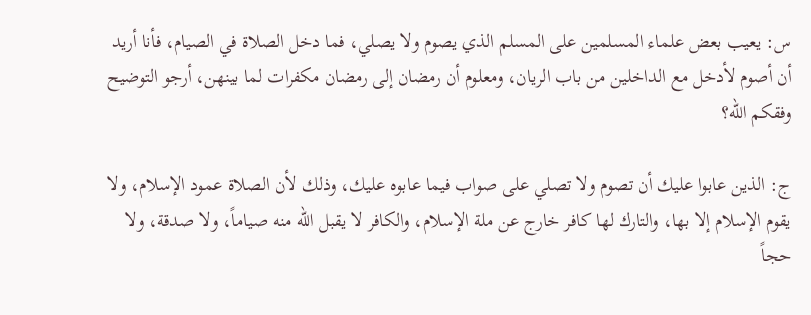س: يعيب بعض علماء المسلمين على المسلم الذي يصوم ولا يصلي، فما دخل الصلاة في الصيام، فأنا أريد أن أصوم لأدخل مع الداخلين من باب الريان، ومعلوم أن رمضان إلى رمضان مكفرات لما بينهن، أرجو التوضيح وفقكم الله؟

ج: الذين عابوا عليك أن تصوم ولا تصلي على صواب فيما عابوه عليك، وذلك لأن الصلاة عمود الإسلام، ولا يقوم الإسلام إلا بها، والتارك لها كافر خارج عن ملة الإسلام، والكافر لا يقبل الله منه صياماً، ولا صدقة، ولا حجاً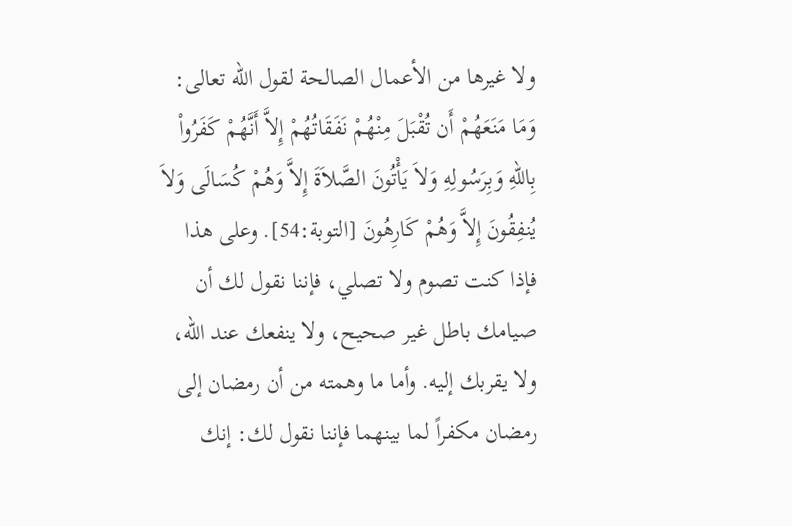ولا غيرها من الأعمال الصالحة لقول الله تعالى: وَمَا مَنَعَهُمْ أَن تُقْبَلَ مِنْهُمْ نَفَقَاتُهُمْ إِلاَّ أَنَّهُمْ كَفَرُواْ بِاللّهِ وَبِرَسُولِهِ وَلاَ يَأْتُونَ الصَّلاَةَ إِلاَّ وَهُمْ كُسَالَى وَلاَ يُنفِقُونَ إِلاَّ وَهُمْ كَارِهُونَ [التوبة:54]. وعلى هذا فإذا كنت تصوم ولا تصلي، فإننا نقول لك أن صيامك باطل غير صحيح، ولا ينفعك عند الله، ولا يقربك إليه. وأما ما وهمته من أن رمضان إلى رمضان مكفراً لما بينهما فإننا نقول لك: إنك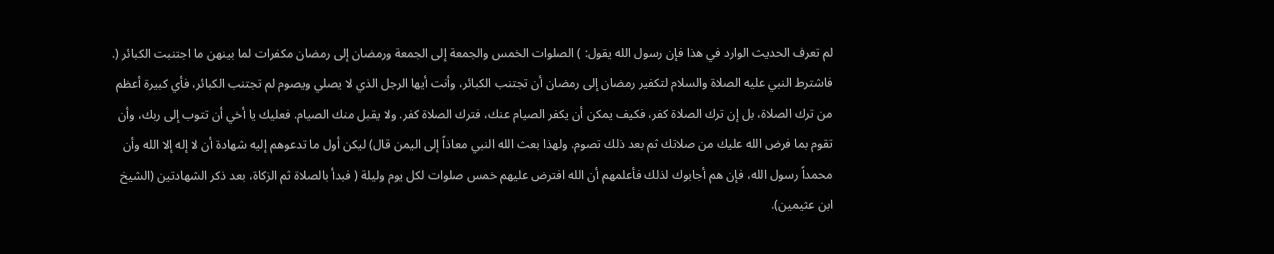لم تعرف الحديث الوارد في هذا فإن رسول الله يقول: ) الصلوات الخمس والجمعة إلى الجمعة ورمضان إلى رمضان مكفرات لما بينهن ما اجتنبت الكبائر (. فاشترط النبي عليه الصلاة والسلام لتكفير رمضان إلى رمضان أن تجتنب الكبائر، وأنت أيها الرجل الذي لا يصلي ويصوم لم تجتنب الكبائر، فأي كبيرة أعظم من ترك الصلاة، بل إن ترك الصلاة كفر، فكيف يمكن أن يكفر الصيام عنك، فترك الصلاة كفر. ولا يقبل منك الصيام. فعليك يا أخي أن تتوب إلى ربك، وأن تقوم بما فرض الله عليك من صلاتك ثم بعد ذلك تصوم. ولهذا بعث الله النبي معاذاً إلى اليمن قال) ليكن أول ما تدعوهم إليه شهادة أن لا إله إلا الله وأن محمداً رسول الله، فإن هم أجابوك لذلك فأعلمهم أن الله افترض عليهم خمس صلوات لكل يوم وليلة ( فبدأ بالصلاة ثم الزكاة، بعد ذكر الشهادتين (الشيخ ابن عثيمين).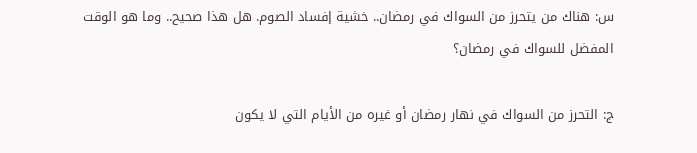س: هناك من يتحرز من السواك في رمضان.. خشية إفساد الصوم. هل هذا صحيح.. وما هو الوقت المفضل للسواك في رمضان؟

ج: التحرز من السواك في نهار رمضان أو غيره من الأيام التي لا يكون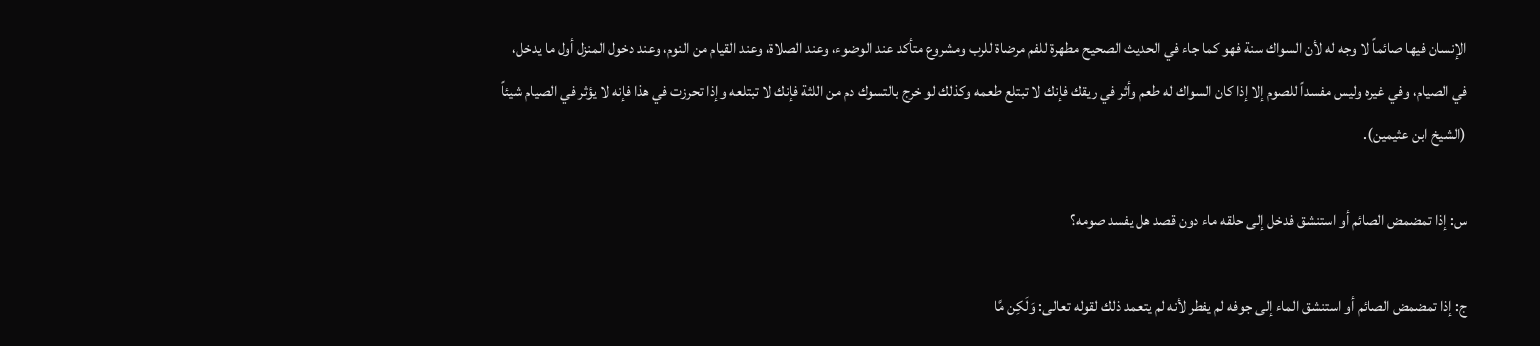الإنسان فيها صائماً لا وجه له لأن السواك سنة فهو كما جاء في الحديث الصحيح مطهرة للفم مرضاة للرب ومشروع متأكد عند الوضوء، وعند الصلاة، وعند القيام من النوم، وعند دخول المنزل أول ما يدخل، في الصيام، وفي غيره وليس مفسداً للصوم إلا إذا كان السواك له طعم وأثر في ريقك فإنك لا تبتلع طعمه وكذلك لو خرج بالتسوك دم من اللثة فإنك لا تبتلعه وإذا تحرزت في هذا فإنه لا يؤثر في الصيام شيئاً (الشيخ ابن عثيمين).

س: إذا تمضمض الصائم أو استنشق فدخل إلى حلقه ماء دون قصد هل يفسد صومه؟

ج: إذا تمضمض الصائم أو استنشق الماء إلى جوفه لم يفطر لأنه لم يتعمد ذلك لقوله تعالى: وَلَكِن مَّا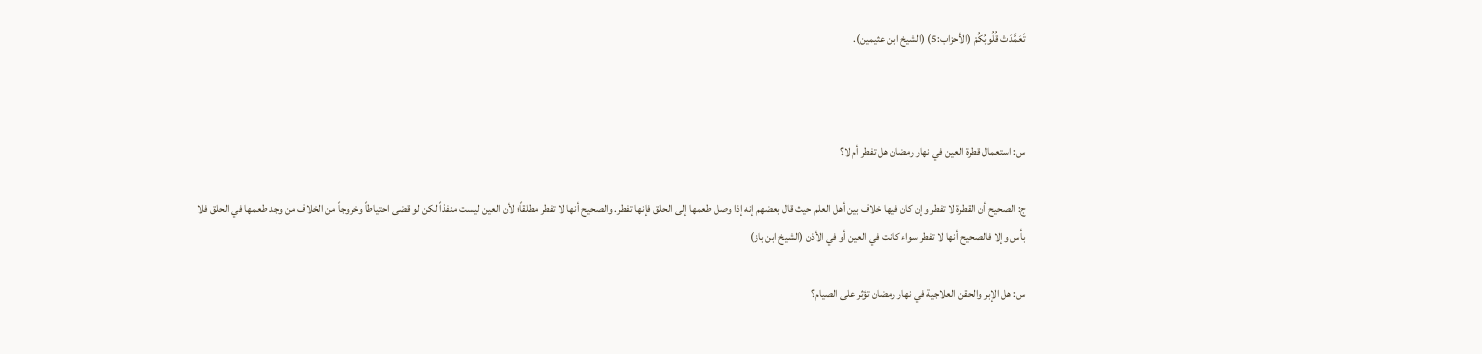تَعَمَّدَتْ قُلُوبُكُمْ (الأحزاب:5) (الشيخ ابن عثيمين).



س: استعمال قطرة العين في نهار رمضان هل تفطر أم لا؟

ج: الصحيح أن القطرة لا تفطر وإن كان فيها خلاف بين أهل العلم حيث قال بعضهم إنه إذا وصل طعمها إلى الحلق فإنها تفطر. والصحيح أنها لا تفطر مطلقاً؛ لأن العين ليست منفذاً لكن لو قضى احتياطاً وخروجاً من الخلاف من وجد طعمها في الحلق فلا بأس وإلا فالصحيح أنها لا تفطر سواء كانت في العين أو في الأذن (الشيخ ابن باز)

س: هل الإبر والحقن العلاجية في نهار رمضان تؤثر على الصيام؟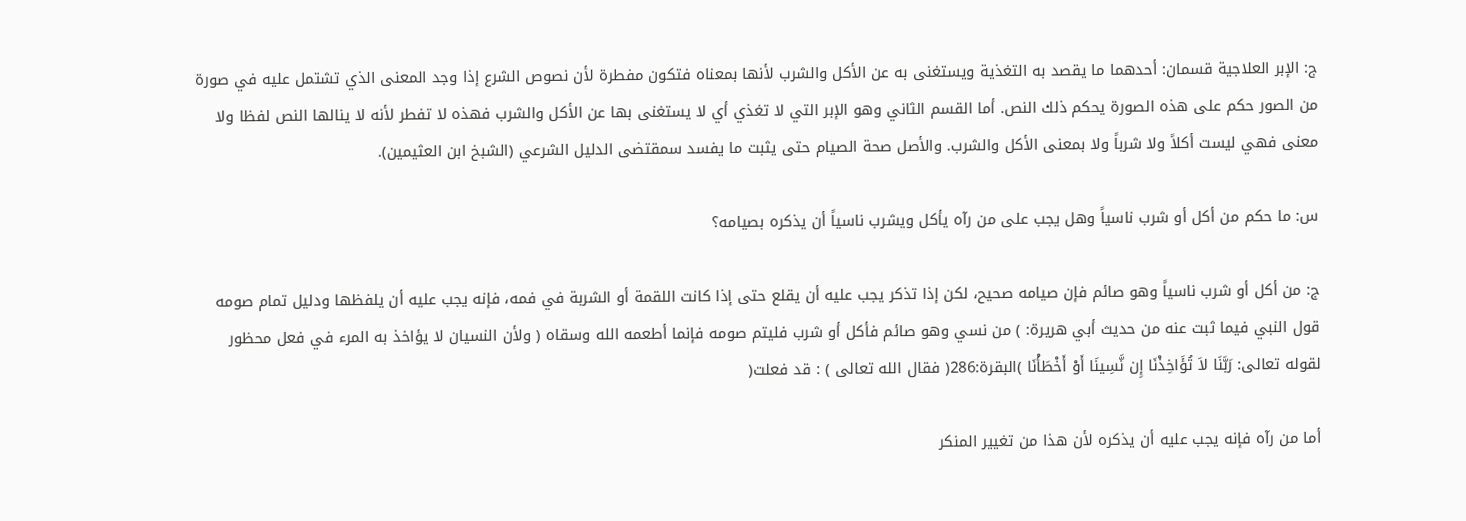ج: الإبر العلاجية قسمان: أحدهما ما يقصد به التغذية ويستغنى به عن الأكل والشرب لأنها بمعناه فتكون مفطرة لأن نصوص الشرع إذا وجد المعنى الذي تشتمل عليه في صورة من الصور حكم على هذه الصورة يحكم ذلك النص. أما القسم الثاني وهو الإبر التي لا تغذي أي لا يستغنى بها عن الأكل والشرب فهذه لا تفطر لأنه لا ينالها النص لفظا ولا معنى فهي ليست أكلاً ولا شرباً ولا بمعنى الأكل والشرب. والأصل صحة الصيام حتى يثبت ما يفسد سمقتضى الدليل الشرعي (الشبخ ابن العثيمين).

س: ما حكم من أكل أو شرب ناسياً وهل يجب على من رآه يأكل ويشرب ناسياً أن يذكره بصيامه؟

ج: من أكل أو شرب ناسياً وهو صائم فإن صيامه صحيح، لكن إذا تذكر يجب عليه أن يقلع حتى إذا كانت اللقمة أو الشربة في فمه، فإنه يجب عليه أن يلفظها ودليل تمام صومه قول النبي فيما ثبت عنه من حديث أبي هريرة: ) من نسي وهو صائم فأكل أو شرب فليتم صومه فإنما أطعمه الله وسقاه ( ولأن النسيان لا يؤاخذ به المرء في فعل محظور لقوله تعالى: رَبَّنَا لاَ تُؤَاخِذْنَا إِن نَّسِينَا أَوْ أَخْطَأْنَا )البقرة:286( فقال الله تعالى ) : قد فعلت(

أما من رآه فإنه يجب عليه أن يذكره لأن هذا من تغيير المنكر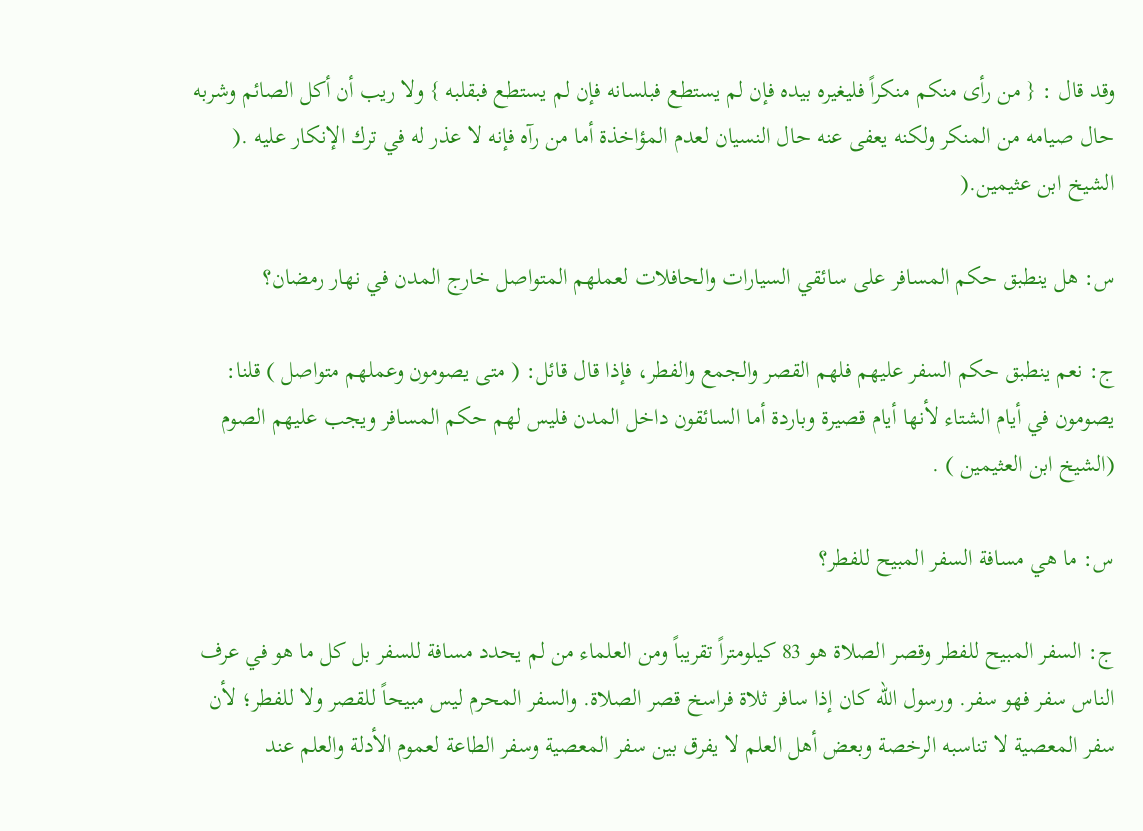وقد قال : { من رأى منكم منكراً فليغيره بيده فإن لم يستطع فبلسانه فإن لم يستطع فبقلبه } ولا ريب أن أكل الصائم وشربه حال صيامه من المنكر ولكنه يعفى عنه حال النسيان لعدم المؤاخذة أما من رآه فإنه لا عذر له في ترك الإنكار عليه .(  الشيخ ابن عثيمين.(

س: هل ينطبق حكم المسافر على سائقي السيارات والحافلات لعملهم المتواصل خارج المدن في نهار رمضان؟

ج: نعم ينطبق حكم السفر عليهم فلهم القصر والجمع والفطر، فإذا قال قائل: ( متى يصومون وعملهم متواصل ) قلنا: يصومون في أيام الشتاء لأنها أيام قصيرة وباردة أما السائقون داخل المدن فليس لهم حكم المسافر ويجب عليهم الصوم (الشيخ ابن العثيمين ) .

س: ما هي مسافة السفر المبيح للفطر؟

ج: السفر المبيح للفطر وقصر الصلاة هو 83 كيلومتراً تقريباً ومن العلماء من لم يحدد مسافة للسفر بل كل ما هو في عرف الناس سفر فهو سفر. ورسول الله كان إذا سافر ثلاة فراسخ قصر الصلاة. والسفر المحرم ليس مبيحاً للقصر ولا للفطر؛ لأن سفر المعصية لا تناسبه الرخصة وبعض أهل العلم لا يفرق بين سفر المعصية وسفر الطاعة لعموم الأدلة والعلم عند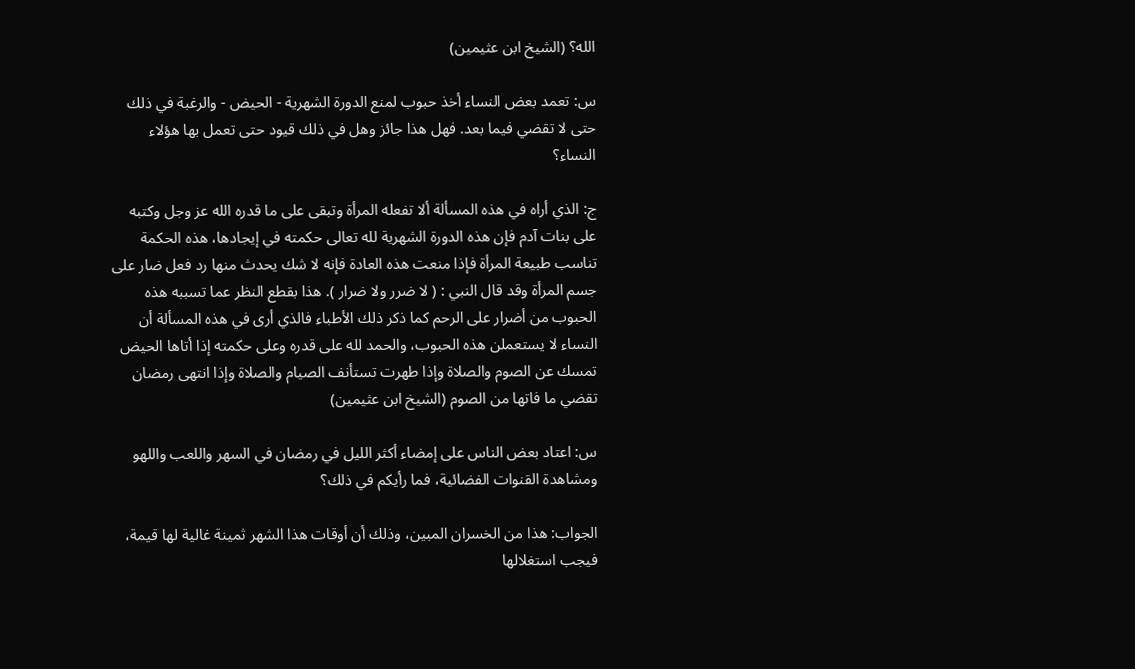الله؟ (الشيخ ابن عثيمين)

س: تعمد بعض النساء أخذ حبوب لمنع الدورة الشهرية - الحيض - والرغبة في ذلك حتى لا تقضي فيما بعد. فهل هذا جائز وهل في ذلك قيود حتى تعمل بها هؤلاء النساء؟

ج: الذي أراه في هذه المسألة ألا تفعله المرأة وتبقى على ما قدره الله عز وجل وكتبه على بنات آدم فإن هذه الدورة الشهرية لله تعالى حكمته في إيجادها، هذه الحكمة تناسب طبيعة المرأة فإذا منعت هذه العادة فإنه لا شك يحدث منها رد فعل ضار على جسم المرأة وقد قال النبي : ( لا ضرر ولا ضرار ). هذا بقطع النظر عما تسببه هذه الحبوب من أضرار على الرحم كما ذكر ذلك الأطباء فالذي أرى في هذه المسألة أن النساء لا يستعملن هذه الحبوب، والحمد لله على قدره وعلى حكمته إذا أتاها الحيض تمسك عن الصوم والصلاة وإذا طهرت تستأنف الصيام والصلاة وإذا انتهى رمضان تقضي ما فاتها من الصوم (الشيخ ابن عثيمين)

س: اعتاد بعض الناس على إمضاء أكثر الليل في رمضان في السهر واللعب واللهو ومشاهدة القنوات الفضائية، فما رأيكم في ذلك؟

الجواب: هذا من الخسران المبين، وذلك أن أوقات هذا الشهر ثمينة غالية لها قيمة، فيجب استغلالها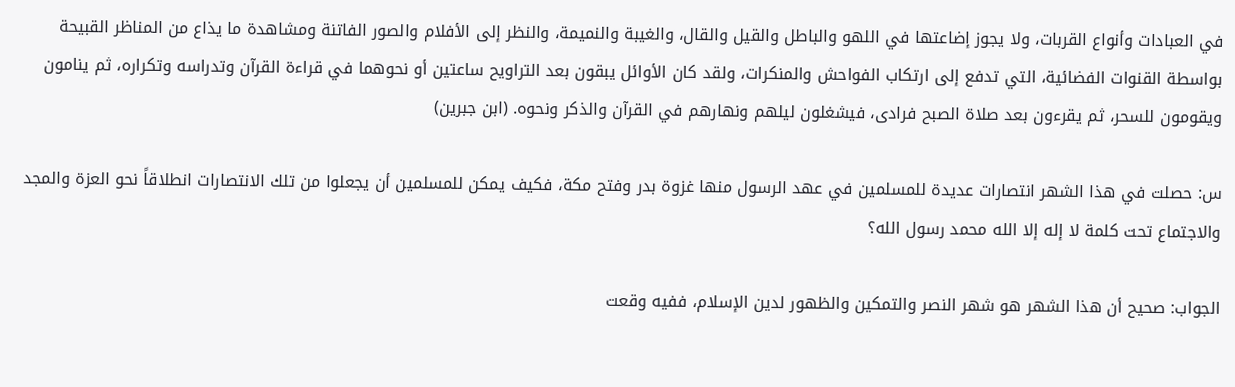في العبادات وأنواع القربات، ولا يجوز إضاعتها في اللهو والباطل والقيل والقال، والغيبة والنميمة، والنظر إلى الأفلام والصور الفاتنة ومشاهدة ما يذاع من المناظر القبيحة بواسطة القنوات الفضائية، التي تدفع إلى ارتكاب الفواحش والمنكرات، ولقد كان الأوائل يبقون بعد التراويح ساعتين أو نحوهما في قراءة القرآن وتدراسه وتكراره، ثم ينامون ويقومون للسحر، ثم يقرءون بعد صلاة الصبح فرادى، فيشغلون ليلهم ونهارهم في القرآن والذكر ونحوه. (ابن جبرين)

س: حصلت في هذا الشهر انتصارات عديدة للمسلمين في عهد الرسول منها غزوة بدر وفتح مكة، فكيف يمكن للمسلمين أن يجعلوا من تلك الانتصارات انطلاقاً نحو العزة والمجد والاجتماع تحت كلمة لا إله إلا الله محمد رسول الله؟

الجواب: صحيح أن هذا الشهر هو شهر النصر والتمكين والظهور لدين الإسلام، ففيه وقعت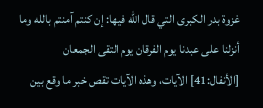غزوة بدر الكبرى التي قال الله فيها: إن كنتم آمنتم بالله وما أنزلنا على عبدنا يوم الفرقان يوم التقى الجمعان [الأنفال:41] الآيات، وهذه الآيات تقص خبر ما وقع بين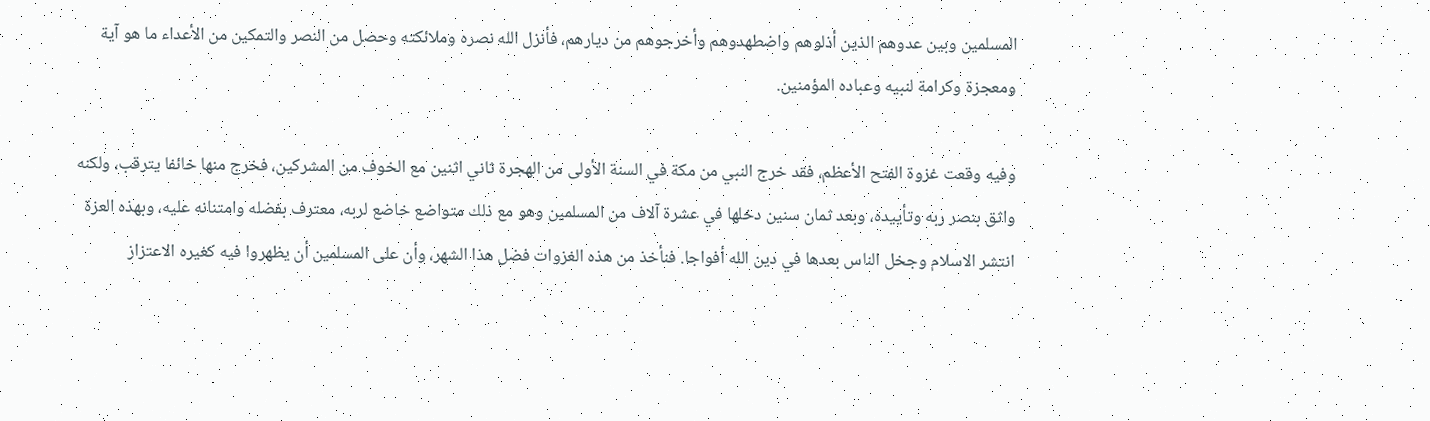المسلمين وبين عدوهم الذين أذلوهم واضطهدوهم وأخرجوهم من ديارهم، فأنزل الله نصره وملائكته وحصل من النصر والتمكين من الأعداء ما هو آية ومعجزة وكرامة لنبيه وعباده المؤمنين.

وفيه وقعت غزوة الفتح الأعظم، فقد خرج النبي من مكة في السنة الأولى من الهجرة ثاني اثنين مع الخوف من المشركين، فخرج منها خائفا يترقب، ولكنه واثق بنصر ربه وتأييده، وبعد ثمان سنين دخلها في عشرة آلاف من المسلمين وهو مع ذلك متواضع خاضع لربه، معترف بفضله وامتنانه عليه، وبهذه العزة انتشر الاسلام وجخل الناس بعدها في دين الله أفواجا. فنأخذ من هذه الغزوات فضل هذا الشهر، وأن على المسلمين أن يظهروا فيه كغيره الاعتزاز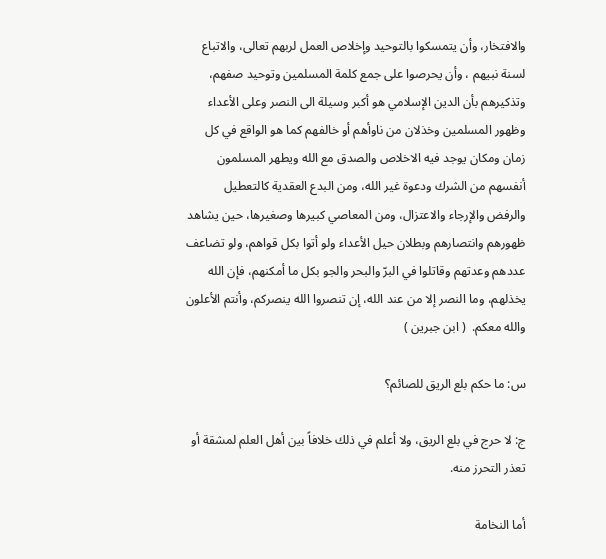والافتخار، وأن يتمسكوا بالتوحيد وإخلاص العمل لربهم تعالى، والاتباع لسنة نبيهم ، وأن يحرصوا على جمع كلمة المسلمين وتوحيد صفهم، وتذكيرهم بأن الدين الإسلامي هو أكبر وسيلة الى النصر وعلى الأعداء وظهور المسلمين وخذلان من ناوأهم أو خالفهم كما هو الواقع في كل زمان ومكان يوجد فيه الاخلاص والصدق مع الله ويطهر المسلمون أنفسهم من الشرك ودعوة غير الله، ومن البدع العقدية كالتعطيل والرفض والإرجاء والاعتزال، ومن المعاصي كبيرها وصغيرها، حين يشاهد ظهورهم وانتصارهم وبطلان حيل الأعداء ولو أتوا بكل قواهم، ولو تضاعف عددهم وعدتهم وقاتلوا في البرّ والبحر والجو بكل ما أمكنهم، فإن الله يخذلهم، وما النصر إلا من عند الله، إن تنصروا الله ينصركم، وأنتم الأعلون والله معكم.  ( ابن جبرين )

س: ما حكم بلع الريق للصائم؟

ج: لا حرج في بلع الريق، ولا أعلم في ذلك خلافاً بين أهل العلم لمشقة أو تعذر التحرز منه.

أما النخامة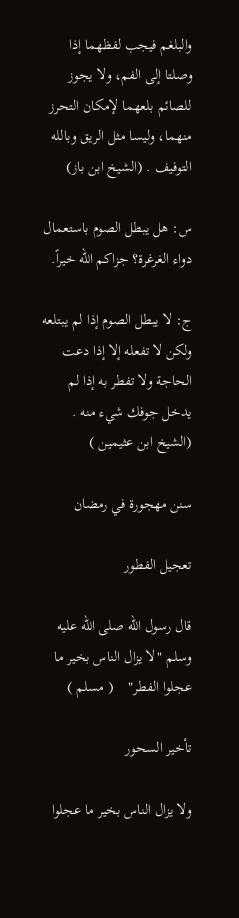والبلغم فيجب لفظهما إذا وصلتا إلى الفم، ولا يجوز للصائم بلعهما لإمكان التحرز منهما، وليسا مثل الريق وبالله التوفيف . (الشيخ ابن باز)

س: هل يبطل الصوم باستعمال دواء الغرغرة؟ جزاكم الله خيراً.

ج: لا يبطل الصوم إذا لم يبتلعه ولكن لا تفعله إلا إذا دعت الحاجة ولا تفطر به إذا لم يدخل جوفك شيء منه . (الشيخ ابن عثيمين )

سنن مهجورة في رمضان

تعجيل الفطور

قال رسول الله صلى الله عليه وسلم "لا يزال الناس بخير ما عجلوا الفطر"    ( مسلم )

تأخير السحور

ولا يزال الناس بخير ما عجلوا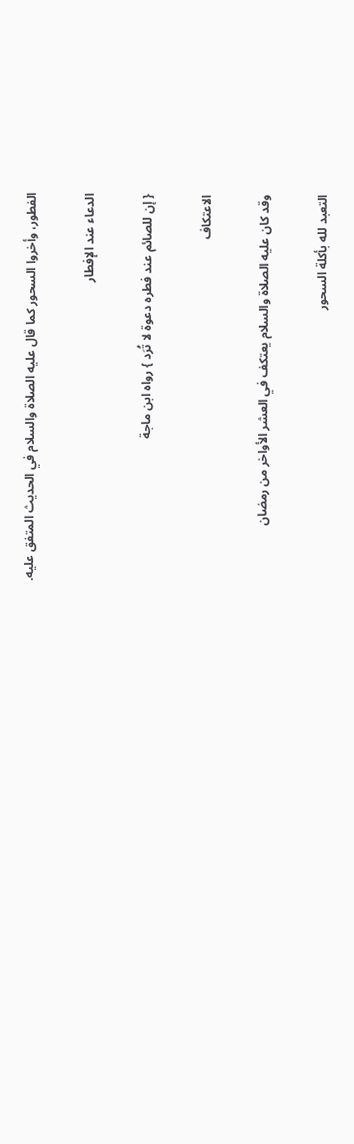الفطور، وأخروا السحور كما قال عليه الصلاة والسلام في الحديث المتفق عليه.

الدعاء عند الإفطار

{ إن للصائم عند فطره دعوة لا تُرَد } رواه ابن ماجة

الاعتكاف

وقد كان عليه الصلاة والسلام يعتكف في العشر الأواخر من رمضان

التعبد لله بأكلة السحور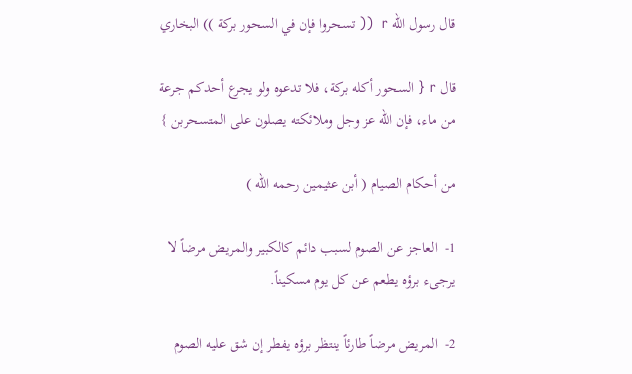قال رسول الله r  (( تسحروا فإن في السحور بركة )) البخاري

قال r { السحور أكله بركة، فلا تدعوه ولو يجرع أحدكم جرعة من ماء، فإن الله عز وجل وملائكته يصلون على المتسحربن }

من أحكام الصيام ( أبن عثيمين رحمه الله )

1-  العاجز عن الصوم لسبب دائم كالكبير والمريض مرضاً لا يرجىء برؤه يطعم عن كل يوم مسكيناً.

2-  المريض مرضاً طارئاً ينتظر برؤه يفطر إن شق عليه الصوم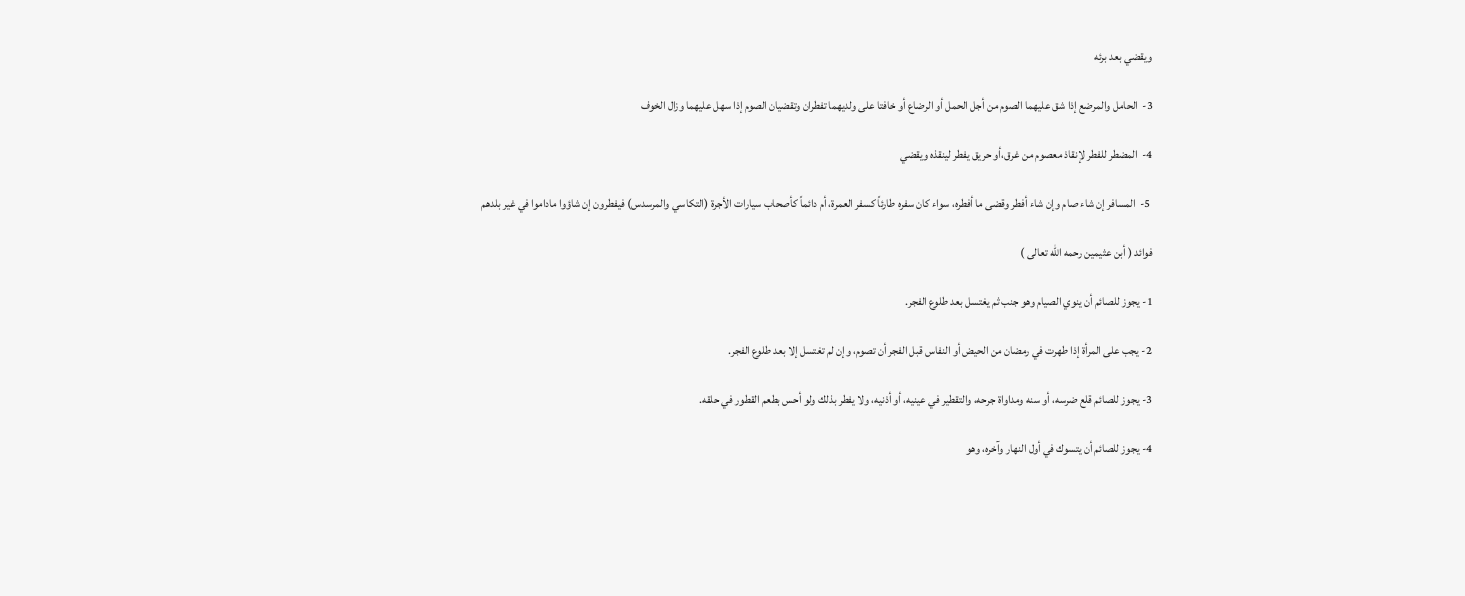ويقضي بعد برئه

3-  الحامل والمرضع إذا شق عليهما الصوم من أجل الحمل أو الرضاع أو خافتا على ولديهما تفطران وتقضيان الصوم إذا سهل عليهما وزال الخوف

4-  المضطر للفطر لإنقاذ معصوم من غرق،أو حريق يفطر لينقذه ويقضي

 5-  المسافر إن شاء صام وإن شاء أفطر وقضى ما أفطره، سواء كان سفره طارئاً كسفر العمرة، أم دائماً كأصحاب سيارات الأجرة (التكاسي والمرسدس) فيفطرون إن شاؤوا ماداموا في غير بلدهم

فوائد ( أبن عثيمين رحمه الله تعالى )

1- يجوز للصائم أن ينوي الصيام وهو جنب ثم يغتسل بعد طلوع الفجر.

2- يجب على المرأة إذا طهرت في رمضان من الحيض أو النفاس قبل الفجر أن تصوم، وإن لم تغتسل إلا بعد طلوع الفجر.

3- يجوز للصائم قلع ضرسه، أو سنه ومداواة جرحه، والتقطير في عينيه، أو أذنيه، ولا يفطر بذلك ولو أحس بطعم القطور في حلقه.

4- يجوز للصائم أن يتسوك في أول النهار وآخره، وهو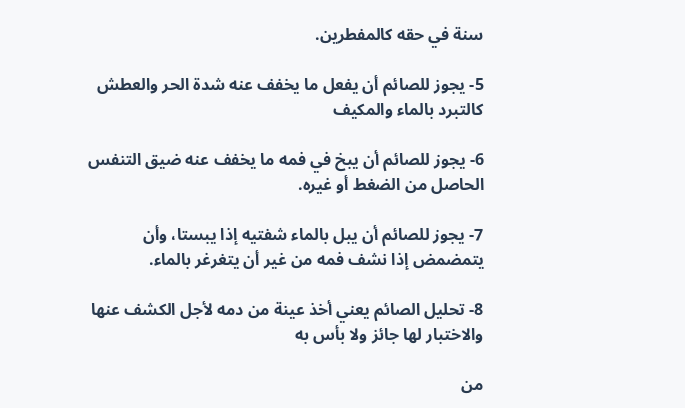سنة في حقه كالمفطرين.

5- يجوز للصائم أن يفعل ما يخفف عنه شدة الحر والعطش كالتبرد بالماء والمكيف

6- يجوز للصائم أن يبخ في فمه ما يخفف عنه ضيق التنفس الحاصل من الضغط أو غيره.

7- يجوز للصائم أن يبل بالماء شفتيه إذا يبستا، وأن يتمضمض إذا نشف فمه من غير أن يتغرغر بالماء.

8- تحليل الصائم يعني أخذ عينة من دمه لأجل الكشف عنها والاختبار لها جائز ولا بأس به

من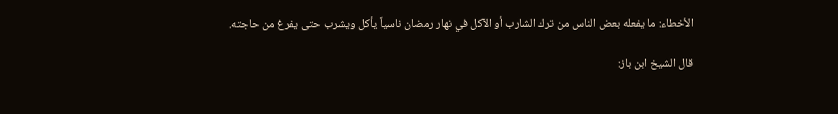الأخطاء: ما يفعله بعض الناس من ترك الشارب أو الآكل في نهار رمضان ناسياً يأكل ويشرب حتى يفرغ من حاجته.

قال الشيخ ابن باز: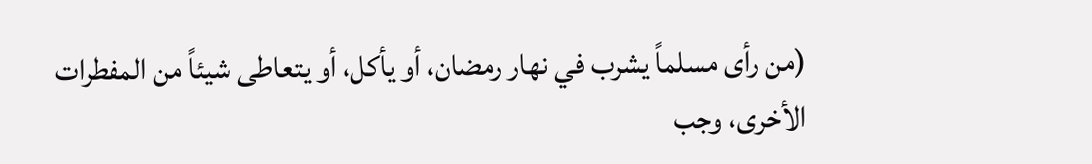(من رأى مسلماً يشرب في نهار رمضان، أو يأكل، أو يتعاطى شيئاً من المفطرات الأخرى، وجب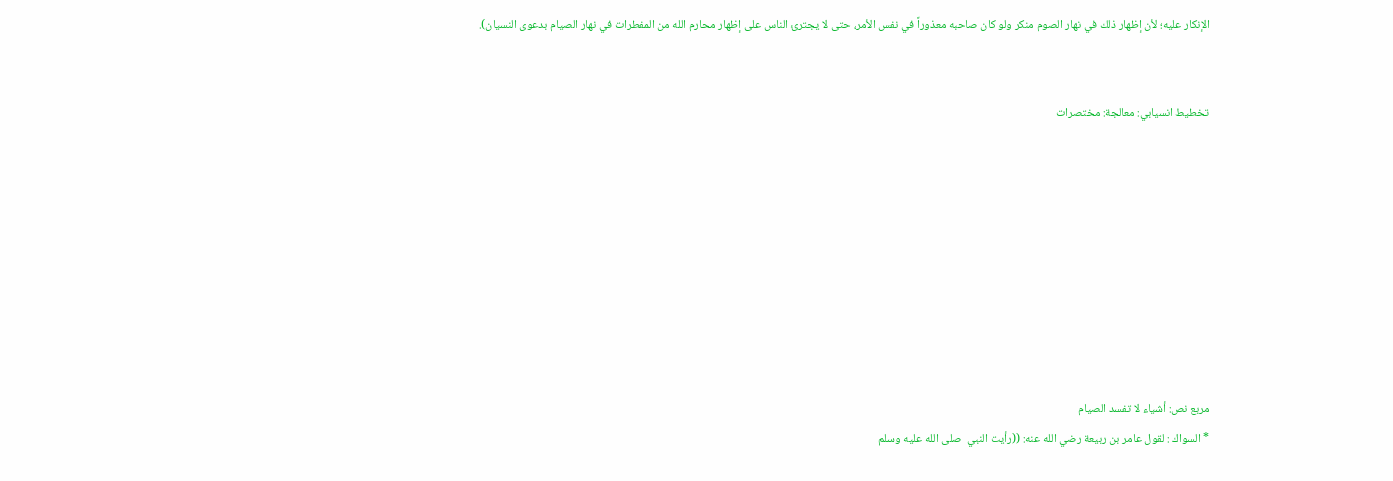الإنكار عليه؛ لأن إظهار ذلك في نهار الصوم منكر ولو كان صاحبه معذوراً في نفس الأمر، حتى لا يجترئ الناس على إظهار محارم الله من المفطرات في نهار الصيام بدعوى النسيان).


تخطيط انسيابي: معالجة: مختصرات









مربع نص: أشياء لا تفسد الصيام
* السواك : لقول عامر بن ربيعة رضي الله عنه: ((رأيت النبي  صلى الله عليه وسلم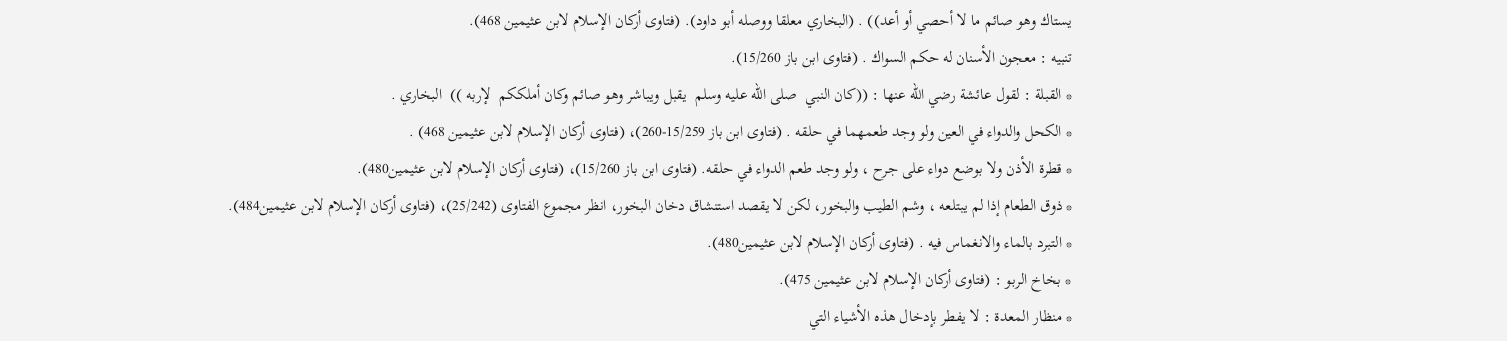يستاك وهو صائم ما لا أحصي أو أعد)) . (البخاري معلقا ووصله أبو داود). (فتاوى أركان الإسلام لابن عثيمين 468).
تنبيه : معجون الأسنان له حكم السواك . (فتاوى ابن باز 15/260).
* القبلة : لقول عائشة رضي الله عنها : ((كان النبي  صلى الله عليه وسلم  يقبل ويباشر وهو صائم وكان أملككم  لإربه ))  البخاري .
* الكحل والدواء في العين ولو وجد طعمهما في حلقه . (فتاوى ابن باز 15/259-260)، (فتاوى أركان الإسلام لابن عثيمين 468) .
* قطرة الأذن ولا بوضع دواء على جرح ، ولو وجد طعم الدواء في حلقه. (فتاوى ابن باز 15/260)، (فتاوى أركان الإسلام لابن عثيمين480).
* ذوق الطعام إذا لم يبتلعه ، وشم الطيب والبخور، لكن لا يقصد استنشاق دخان البخور، انظر مجموع الفتاوى (25/242)، (فتاوى أركان الإسلام لابن عثيمين484).
* التبرد بالماء والانغماس فيه . (فتاوى أركان الإسلام لابن عثيمين480).
* بخاخ الربو : (فتاوى أركان الإسلام لابن عثيمين 475).
* منظار المعدة : لا يفطر بإدخال هذه الأشياء التي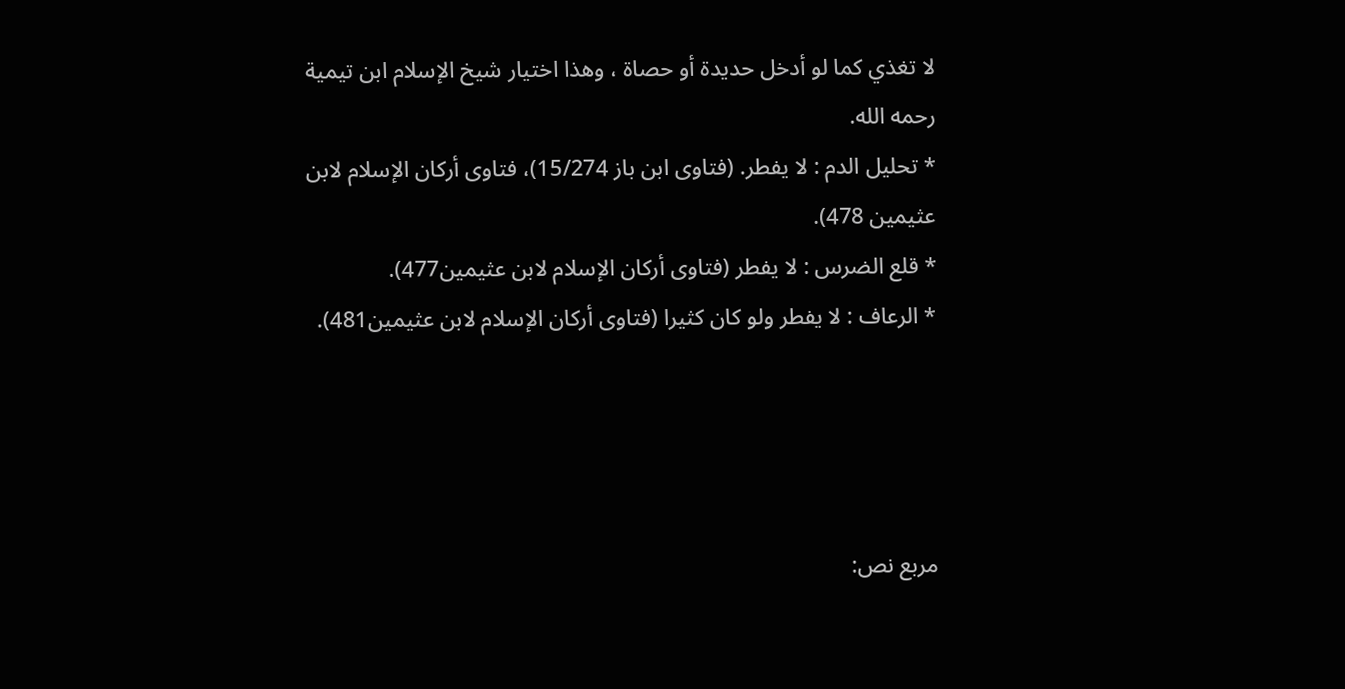لا تغذي كما لو أدخل حديدة أو حصاة ، وهذا اختيار شيخ الإسلام ابن تيمية رحمه الله.
* تحليل الدم : لا يفطر. (فتاوى ابن باز 15/274)، فتاوى أركان الإسلام لابن عثيمين 478).
* قلع الضرس : لا يفطر (فتاوى أركان الإسلام لابن عثيمين477).
* الرعاف : لا يفطر ولو كان كثيرا (فتاوى أركان الإسلام لابن عثيمين481).




مربع نص: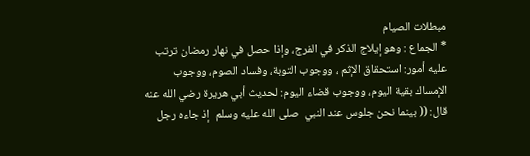مبطلات الصيام
* الجماع : وهو إيلاج الذكر في الفرج، وإذا حصل في نهار رمضان ترتب عليه أمور: استحقاق الإثم ، ووجوب التوبة، وفساد الصوم، ووجوب الإمساك بقية اليوم، ووجوب قضاء اليوم: لحديث أبي هريرة رضي الله عنه قال: (( بينما نحن جلوس عند النبي  صلى الله عليه وسلم  إذ جاءه رجل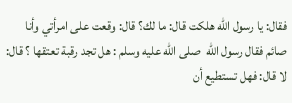فقال: يا رسول الله هلكت قال: ما لك؟ قال: وقعت على امرأتي وأنا صائم فقال رسول الله  صلى الله عليه وسلم : هل تجد رقبة تعتقها ؟ قال: لا قال: فهل تستطيع أن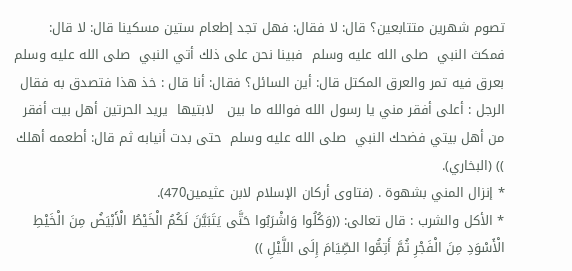تصوم شهرين متتابعين؟ قال: لا فقال: فهل تجد إطعام ستين مسكينا قال: لا قال: فمكث النبي  صلى الله عليه وسلم  فبينا نحن على ذلك أتي النبي  صلى الله عليه وسلم  بعرق فيه تمر والعرق المكتل قال: أين السائل؟ فقال: أنا قال : خذ هذا فتصدق به فقال الرجل : أعلى أفقر مني يا رسول الله فوالله ما بين   لابتيها  يريد الحرتين أهل بيت أفقر من أهل بيتي فضحك النبي  صلى الله عليه وسلم  حتى بدت أنيابه ثم قال: أطعمه أهلك )) (البخاري).
* إنزال المني بشهوة . (فتاوى أركان الإسلام لابن عثيمين470).
* الأكل والشرب : قال تعالى: ((وَكُلُوا وَاشْرَبُوا حَتَّى يَتَبَيَّنَ لَكُمُ الْخَيْطُ الْأَبْيَضُ مِنَ الْخَيْطِ الْأَسْوَدِ مِنَ الْفَجْرِ ثُمَّ أَتِمُّوا الصِّيَامَ إِلَى اللَّيْلِ ))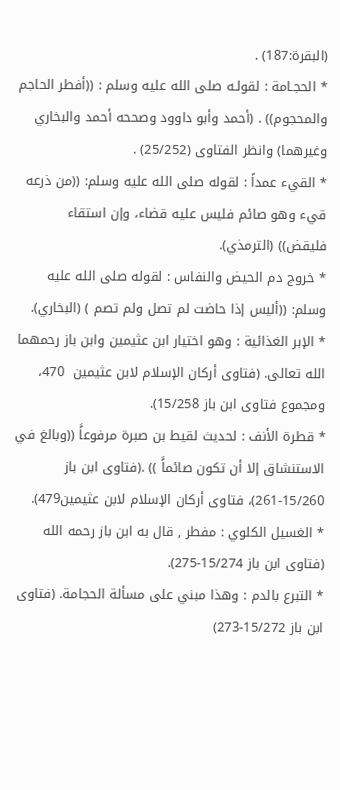(البقرة:187) .
* الحجـامة : لقولـه صلى الله عليه وسلم : ((أفطر الحاجم والمحجوم)) . (أحمد وأبو داوود وصححه أحمد والبخاري وغيرهما) وانظر الفتاوى (25/252) .
* القيء عمداً : لقوله صلى الله عليه وسلم: ((من ذرعه قيء وهو صائم فليس عليه قضاء، وإن استقاء فليقض)) (الترمذي).
* خروج دم الحيض والنفاس : لقوله صلى الله عليه وسلم: ((أليس إذا حاضت لم تصل ولم تصم ) (البخاري).
* الإبر الغذائية : وهو اختيار ابن عثيمين وابن باز رحمهما الله تعالى. (فتاوى أركان الإسلام لابن عثيمين  470، ومجموع فتاوى ابن باز 15/258).
* قطرة الأنف : لحديث لقيط بن صبرة مرفوعاًَ ((وبالغ في الاستنشاق إلا أن تكون صائماًَ )) .(فتاوى ابن باز 15/260-261)، فتاوى أركان الإسلام لابن عثيمين479).
* الغسيل الكلوي : مفطر , قال به ابن باز رحمه الله (فتاوى ابن باز 15/274-275).
* التبرع بالدم : وهذا مبني على مسألة الحجامة. (فتاوى ابن باز 15/272-273)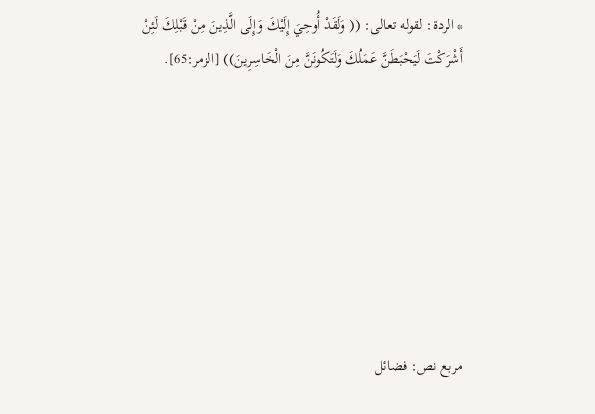* الردة: لقوله تعالى: (( وَلَقَدْ أُوحِيَ إِلَيْكَ وَإِلَى الَّذِينَ مِنْ قَبْلِكَ لَئِنْ أَشْرَكْتَ لَيَحْبَطَنَّ عَمَلُكَ وَلَتَكُونَنَّ مِنَ الْخَاسِرِينَ)) [الزمر:65].








مربع نص: فضائل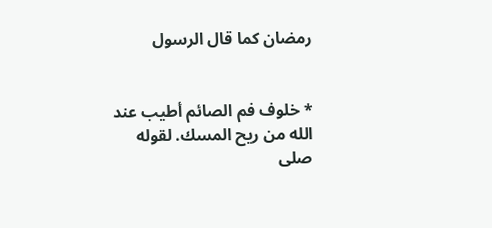رمضان كما قال الرسول


* خلوف فم الصائم أطيب عند الله من ريح المسك. لقوله صلى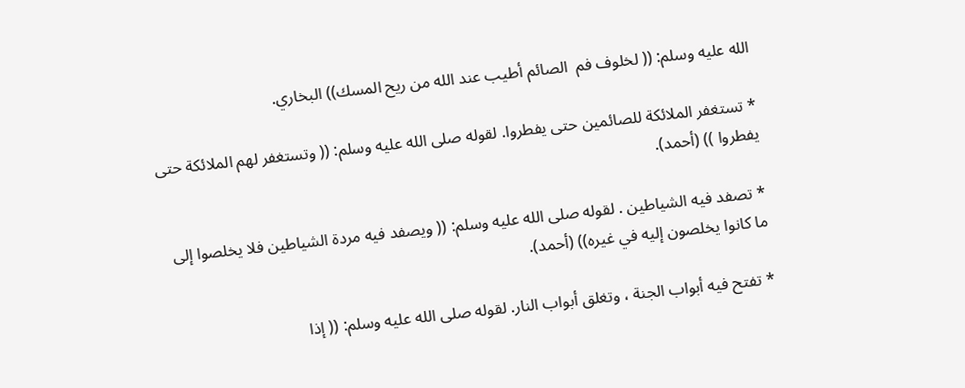الله عليه وسلم: (( لخلوف فم  الصائم أطيب عند الله من ريح المسك)) البخاري.

* تستغفر الملائكة للصائمين حتى يفطروا. لقوله صلى الله عليه وسلم: (( وتستغفر لهم الملائكة حتى يفطروا )) (أحمد).

* تصفد فيه الشياطين . لقوله صلى الله عليه وسلم: (( ويصفد فيه مردة الشياطين فلا يخلصوا إلى ما كانوا يخلصون إليه في غيره)) (أحمد).

* تفتح فيه أبواب الجنة ، وتغلق أبواب النار. لقوله صلى الله عليه وسلم: (( إذا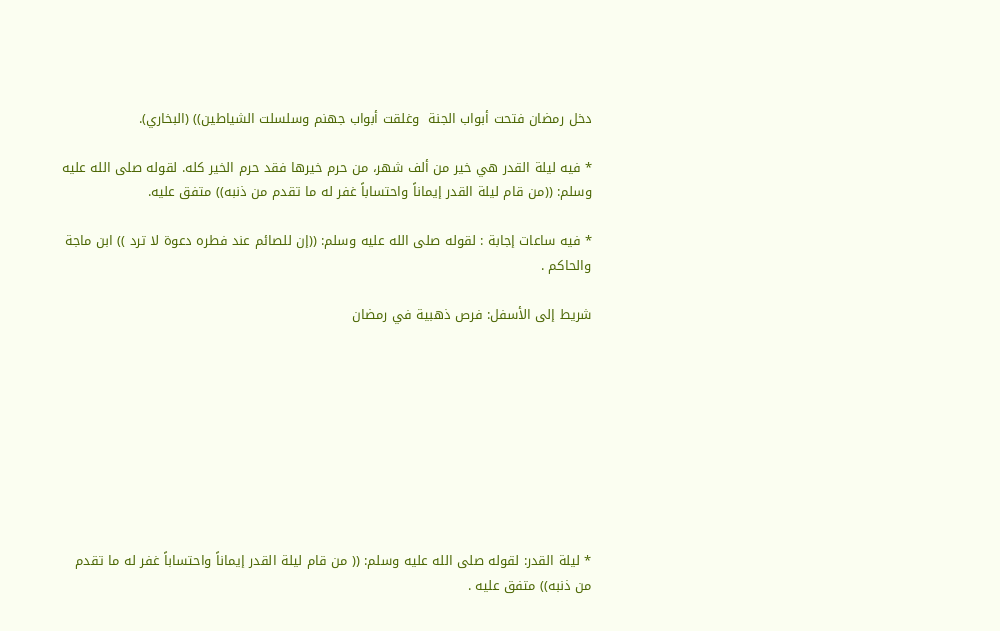دخل رمضان فتحت أبواب الجنة  وغلقت أبواب جهنم وسلسلت الشياطين)) (البخاري).

* فيه ليلة القدر هي خير من ألف شهر، من حرم خيرها فقد حرم الخير كله. لقوله صلى الله عليه وسلم: ((من قام ليلة القدر إيماناً واحتساباً غفر له ما تقدم من ذنبه)) متفق عليه.

* فيه ساعات إجابة : لقوله صلى الله عليه وسلم: ((إن للصائم عند فطره دعوة لا ترد )) ابن ماجة والحاكم .

شريط إلى الأسفل: فرص ذهبية في رمضان









* ليلة القدر: لقوله صلى الله عليه وسلم: (( من قام ليلة القدر إيماناً واحتساباً غفر له ما تقدم من ذنبه)) متفق عليه .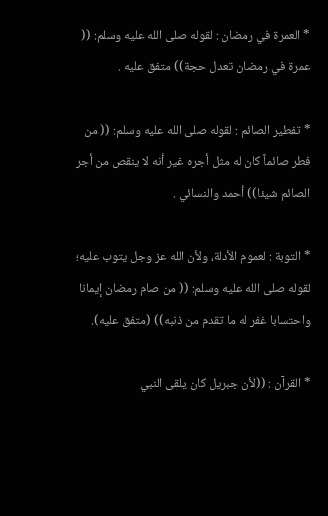* العمرة في رمضان : لقوله صلى الله عليه وسلم: (( عمرة في رمضان تعدل حجة)) متفق عليه .

* تفطير الصائم : لقوله صلى الله عليه وسلم: (( من فطر صائماً كان له مثل أجره غير أنه لا ينقص من أجر الصائم شيئا)) أحمد والنسائي .

* التوبة : لعموم الأدلة، ولأن الله عز وجل يتوب عليه؛ لقوله صلى الله عليه وسلم: (( من صام رمضان إيمانا واحتسابا غفر له ما تقدم من ذنبه)) (متفق عليه).

* القرآن : ((لأن جبريل كان يلقى النبي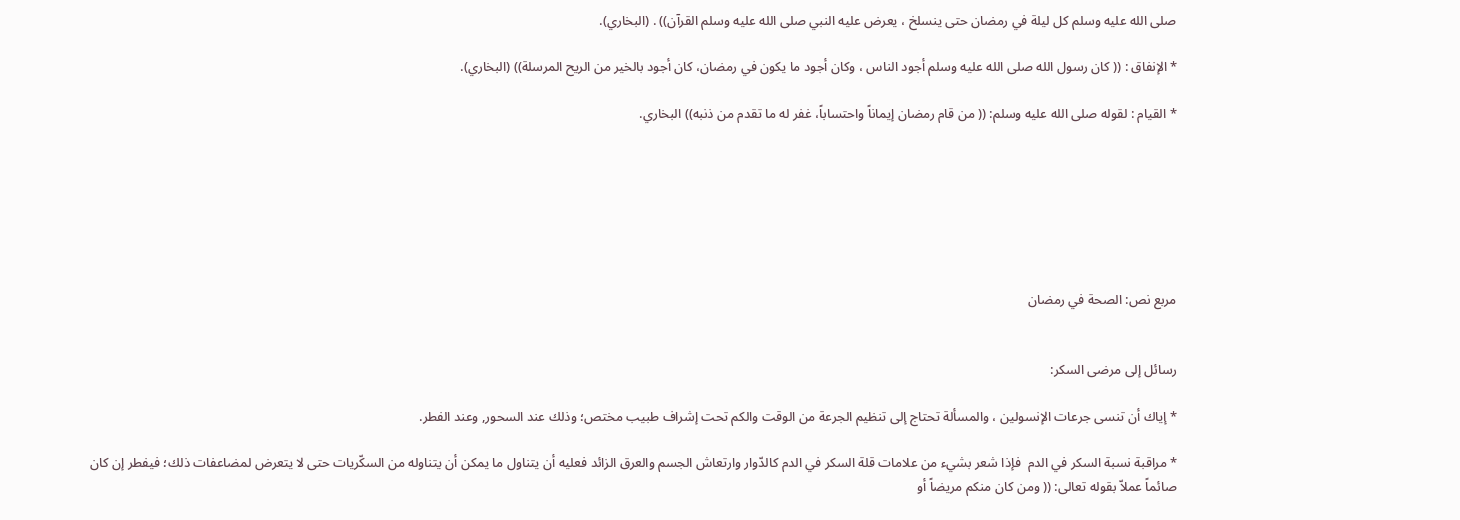صلى الله عليه وسلم كل ليلة في رمضان حتى ينسلخ ، يعرض عليه النبي صلى الله عليه وسلم القرآن)) . (البخاري).

* الإنفاق : (( كان رسول الله صلى الله عليه وسلم أجود الناس ، وكان أجود ما يكون في رمضان، كان أجود بالخير من الريح المرسلة)) (البخاري).

* القيام : لقوله صلى الله عليه وسلم: (( من قام رمضان إيماناً واحتساباً، غفر له ما تقدم من ذنبه)) البخاري.







مربع نص: الصحة في رمضان


رسائل إلى مرضى السكر:

* إياك أن تنسى جرعات الإنسولين ، والمسألة تحتاج إلى تنظيم الجرعة من الوقت والكم تحت إشراف طبيب مختص؛ وذلك عند السحور, وعند الفطر.

* مراقبة نسبة السكر في الدم  فإذا شعر بشيء من علامات قلة السكر في الدم كالدّوار وارتعاش الجسم والعرق الزائد فعليه أن يتناول ما يمكن أن يتناوله من السكّريات حتى لا يتعرض لمضاعفات ذلك؛ فيفطر إن كان صائماً عملاّ بقوله تعالى: (( ومن كان منكم مريضاً أو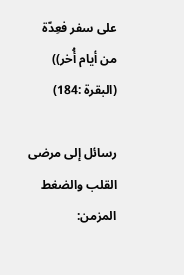على سفر فعِدّة من أيام أُخر)) (البقرة :184)

رسائل إلى مرضى القلب والضغط المزمن: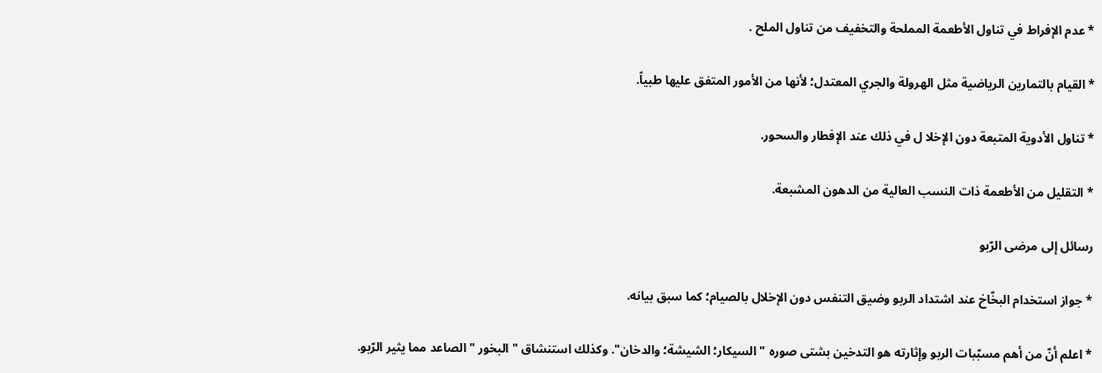* عدم الإفراط في تناول الأطعمة المملحة والتخفيف من تناول الملح .

* القيام بالتمارين الرياضية مثل الهرولة والجري المعتدل؛ لأنها من الأمور المتفق عليها طبياً.

* تناول الأدوية المتبعة دون الإخلا ل في ذلك عند الإفطار والسحور.

* التقليل من الأطعمة ذات النسب العالية من الدهون المشبعة.

رسائل إلى مرضى الرّبو

* جواز استخدام البخّاخ عند اشتداد الربو وضيق التنفس دون الإخلال بالصيام؛ كما سبق بيانه.

* اعلم أنّ من أهم مسبّبات الربو وإثارته هو التدخين بشتى صوره " السيكار؛ الشيشة؛ والدخان". وكذلك استنشاق " البخور " الصاعد مما يثير الرّبو.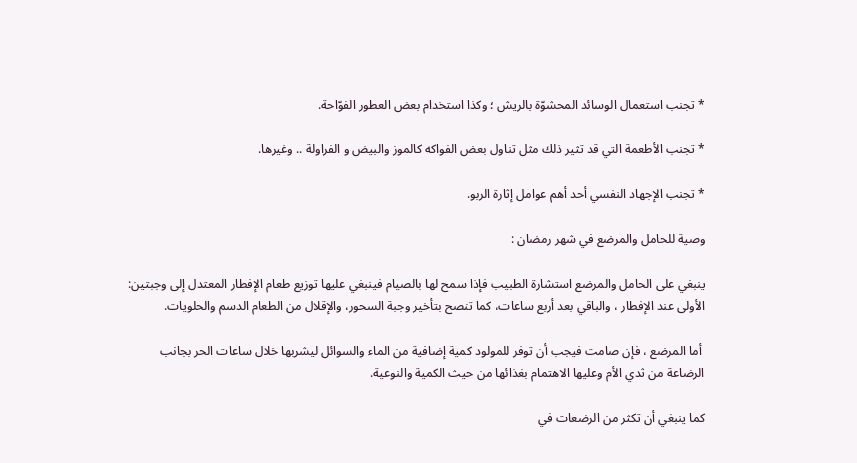* تجنب استعمال الوسائد المحشوّة بالريش ؛ وكذا استخدام بعض العطور الفوّاحة.

* تجنب الأطعمة التي قد تثير ذلك مثل تناول بعض الفواكه كالموز والبيض و الفراولة .. وغيرها.

* تجنب الإجهاد النفسي أحد أهم عوامل إثارة الربو.

وصية للحامل والمرضع في شهر رمضان :

ينبغي على الحامل والمرضع استشارة الطبيب فإذا سمح لها بالصيام فينبغي عليها توزيع طعام الإفطار المعتدل إلى وجبتين: الأولى عند الإفطار ، والباقي بعد أربع ساعات، كما تنصح بتأخير وجبة السحور، والإقلال من الطعام الدسم والحلويات.

 أما المرضع ، فإن صامت فيجب أن توفر للمولود كمية إضافية من الماء والسوائل ليشربها خلال ساعات الحر بجانب الرضاعة من ثدي الأم وعليها الاهتمام بغذائها من حيث الكمية والنوعية.

كما ينبغي أن تكثر من الرضعات في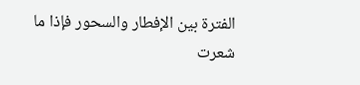الفترة بين الإفطار والسحور فإذا ما شعرت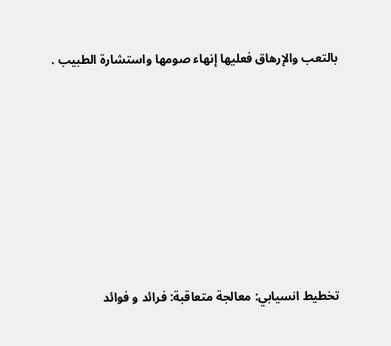بالتعب والإرهاق فعليها إنهاء صومها واستشارة الطبيب .







تخطيط انسيابي: معالجة متعاقبة: فرائد و فوائد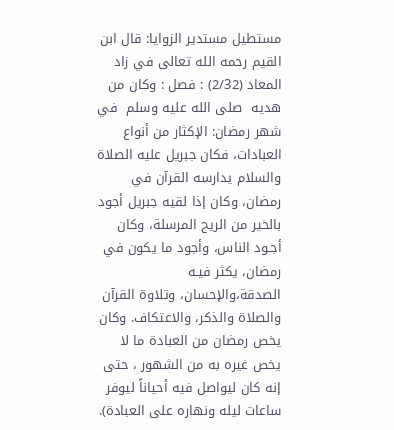مستطيل مستدير الزوايا: قال ابن القيم رحمه الله تعالى في زاد المعاد (2/32) : فصل : وكان من هديه  صلى الله عليه وسلم  في شهر رمضان: الإكثار من أنواع العبادات، فكان جبريل عليه الصلاة والسلام يدارسه القرآن في رمضان، وكان إذا لقيه جبريل أجود بالخير من الريح المرسلة، وكان أجـود الناس، وأجود ما يكون في رمضان، يكثر فيـه الصدقة،والإحسان، وتلاوة القرآن والصلاة والذكر، والاعتكاف. وكان يخص رمضان من العبادة ما لا يخص غيره به من الشهور ، حتى إنه كان ليواصل فيه أحياناً ليوفر ساعات ليله ونهاره على العبادة).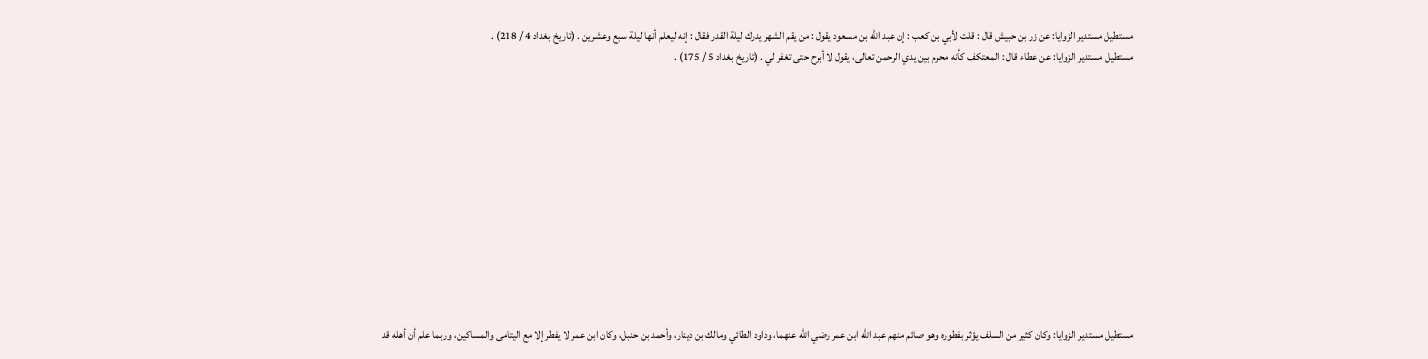مستطيل مستدير الزوايا: عن زر بن حبيش قال : قلت لأبي بن كعب : إن عبد الله بن مسعود يقول : من يقم الشهر يدرك ليلة القدر فقال : إنه ليعلم أنها ليلة سبع وعشرين . (تاريخ بغداد 4 / 218) .
مستطيل مستدير الزوايا: عن عطاء قال : المعتكف كأنه محرم بين يدي الرحمن تعالى، يقول لا أبرح حتى تغفر لي . (تاريخ بغداد 5 / 175) .












مستطيل مستدير الزوايا: وكان كثير من السلف يؤثر بفطوره وهو صائم منهم عبد الله ابن عمر رضي الله عنهما، وداود الطائي ومالك بن دينار، وأحمد بن حنبل، وكان ابن عمر لا يفطر إلا مع اليتامى والمساكين، وربما علم أن أهله قد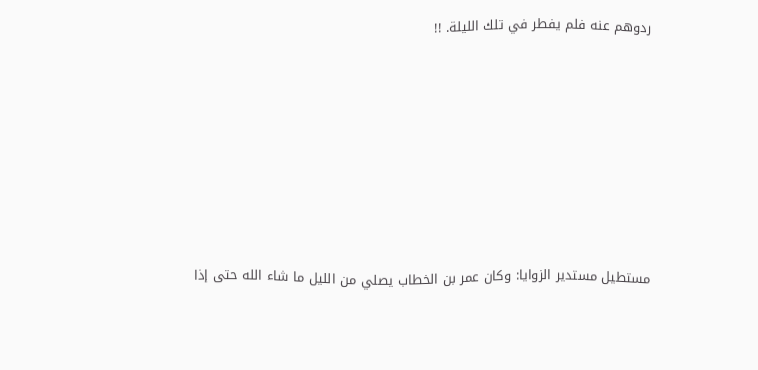ردوهم عنه فلم يفطر في تلك الليلة. !!










مستطيل مستدير الزوايا: وكان عمر بن الخطاب يصلي من الليل ما شاء الله حتى إذا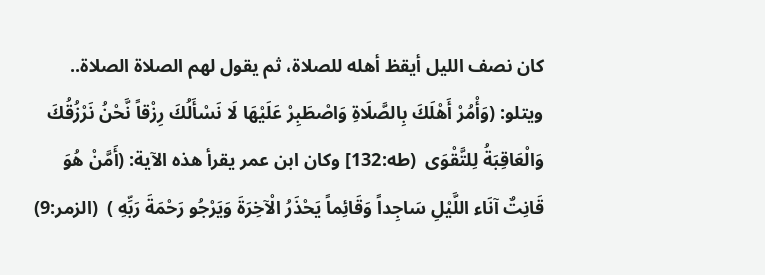كان نصف الليل أيقظ أهله للصلاة، ثم يقول لهم الصلاة الصلاة.. ويتلو: (وَأْمُرْ أَهْلَكَ بِالصَّلَاةِ وَاصْطَبِرْ عَلَيْهَا لَا نَسْأَلُكَ رِزْقاً نَّحْنُ نَرْزُقُكَ وَالْعَاقِبَةُ لِلتَّقْوَى  (طه:132] وكان ابن عمر يقرأ هذه الآية: (أَمَّنْ هُوَ قَانِتٌ آنَاء اللَّيْلِ سَاجِداً وَقَائِماً يَحْذَرُ الْآخِرَةَ وَيَرْجُو رَحْمَةَ رَبِّهِ )  (الزمر:9)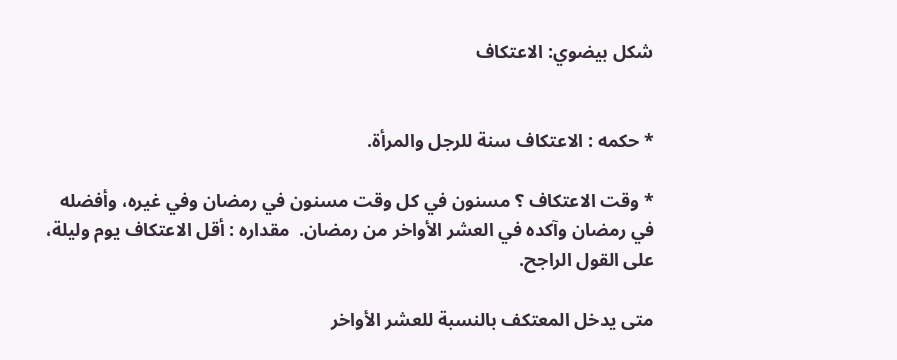شكل بيضوي: الاعتكاف


* حكمه : الاعتكاف سنة للرجل والمرأة.

* وقت الاعتكاف ؟ مسنون في كل وقت مسنون في رمضان وفي غيره، وأفضله في رمضان وآكده في العشر الأواخر من رمضان.  مقداره : أقل الاعتكاف يوم وليلة، على القول الراجح.

متى يدخل المعتكف بالنسبة للعشر الأواخر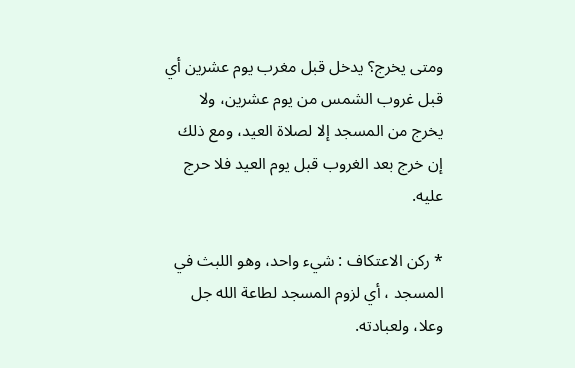ومتى يخرج؟ يدخل قبل مغرب يوم عشرين أي قبل غروب الشمس من يوم عشرين، ولا يخرج من المسجد إلا لصلاة العيد، ومع ذلك إن خرج بعد الغروب قبل يوم العيد فلا حرج عليه.

* ركن الاعتكاف : شيء واحد، وهو اللبث في المسجد ، أي لزوم المسجد لطاعة الله جل وعلا، ولعبادته.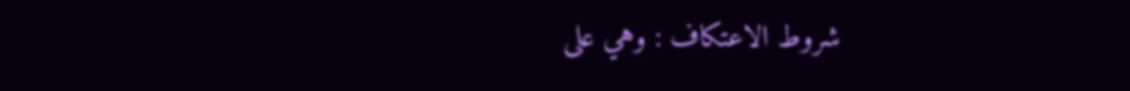شروط الاعتكاف : وهي على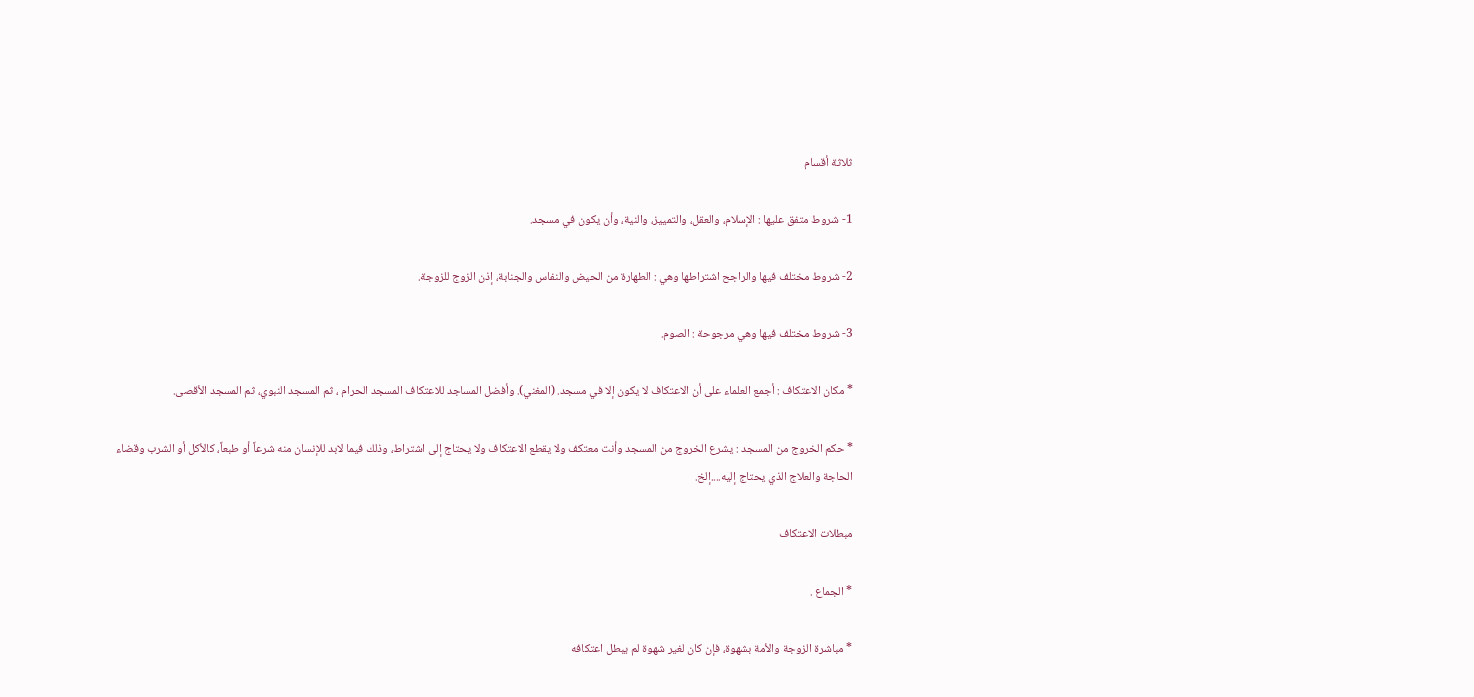ثلاثة أقسام

1- شروط متفق عليها : الإسلام، والعقل، والتمييز، والنية، وأن يكون في مسجد.

2- شروط مختلف فيها والراجح اشتراطها وهي : الطهارة من الحيض والنفاس والجنابة، إذن الزوج للزوجة.

3- شروط مختلف فيها وهي مرجوحة : الصوم.

* مكان الاعتكاف : أجمع العلماء على أن الاعتكاف لا يكون إلا في مسجد. (المغني). وأفضل المساجد للاعتكاف المسجد الحرام ، ثم المسجد النبوي، ثم المسجد الأقصى.

* حكم الخروج من المسجد : يشرع الخروج من المسجد وأنت معتكف ولا يقطع الاعتكاف ولا يحتاج إلى اشتراط، وذلك فيما لابد للإنسان منه شرعاً أو طبعاً، كالأكل أو الشرب وقضاء الحاجة والعلاج الذي يحتاج إليه....إلخ.

مبطلات الاعتكاف

* الجماع .

* مباشرة الزوجة والأمة بشهوة، فإن كان لغير شهوة لم يبطل اعتكافه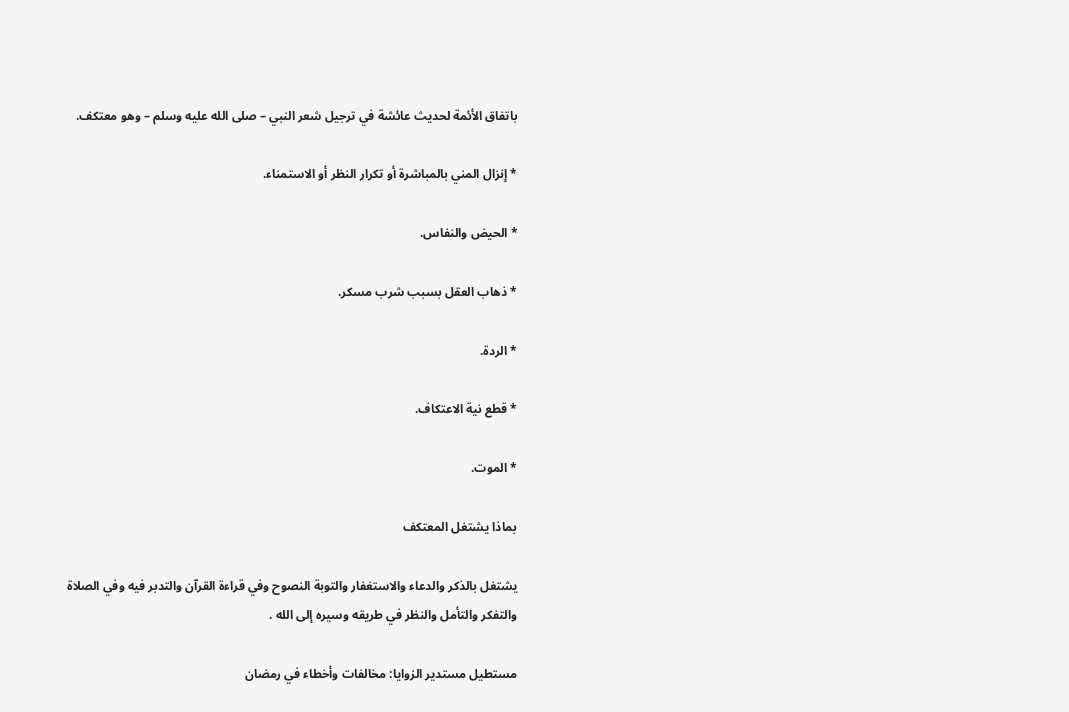باتفاق الأئمة لحديث عائشة في ترجيل شعر النبي – صلى الله عليه وسلم – وهو معتكف.

* إنزال المني بالمباشرة أو تكرار النظر أو الاستمناء.

* الحيض والنفاس.

* ذهاب العقل بسبب شرب مسكر.

* الردة.

* قطع نية الاعتكاف.

* الموت.

بماذا يشتغل المعتكف

يشتغل بالذكر والدعاء والاستغفار والتوبة النصوح وفي قراءة القرآن والتدبر فيه وفي الصلاة والتفكر والتأمل والنظر في طريقه وسيره إلى الله .

مستطيل مستدير الزوايا: مخالفات وأخطاء في رمضان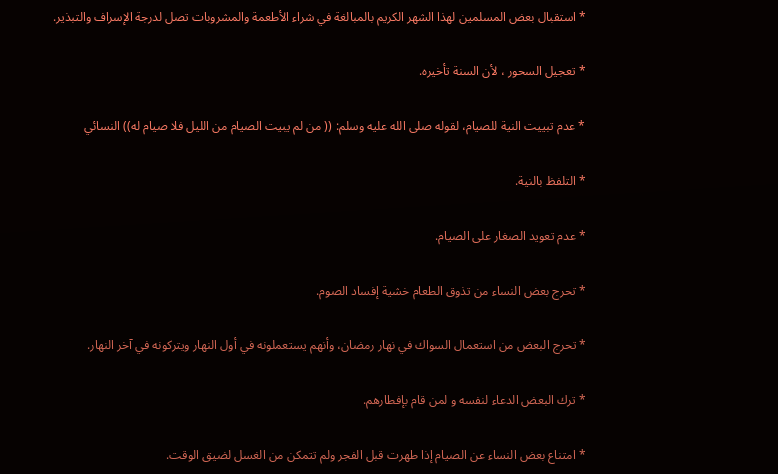* استقبال بعض المسلمين لهذا الشهر الكريم بالمبالغة في شراء الأطعمة والمشروبات تصل لدرجة الإسراف والتبذير.

* تعجيل السحور ، لأن السنة تأخيره.

* عدم تبييت النية للصيام، لقوله صلى الله عليه وسلم: (( من لم يبيت الصيام من الليل فلا صيام له)) النسائي

* التلفظ بالنية.

* عدم تعويد الصغار على الصيام.

* تحرج بعض النساء من تذوق الطعام خشية إفساد الصوم.

* تحرج البعض من استعمال السواك في نهار رمضان، وأنهم يستعملونه في أول النهار ويتركونه في آخر النهار.

* ترك البعض الدعاء لنفسه و لمن قام بإفطارهم.

* امتناع بعض النساء عن الصيام إذا طهرت قبل الفجر ولم تتمكن من الغسل لضيق الوقت.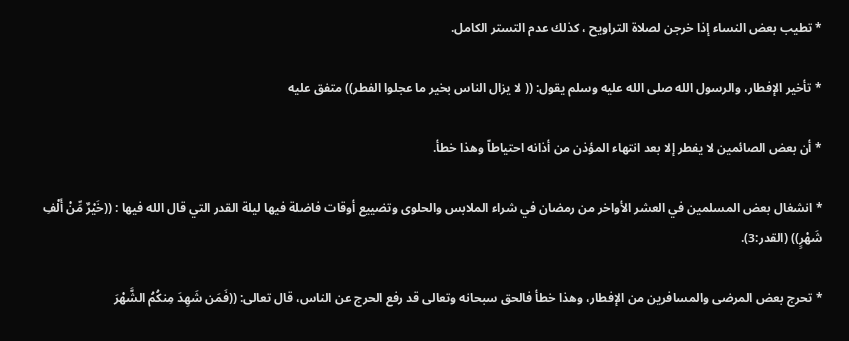* تطيب بعض النساء إذا خرجن لصلاة التراويح ، كذلك عدم التستر الكامل.

* تأخير الإفطار، والرسول الله صلى الله عليه وسلم يقول: (( لا يزال الناس بخير ما عجلوا الفطر)) متفق عليه

* أن بعض الصائمين لا يفطر إلا بعد انتهاء المؤذن من أذانه احتياطاّ وهذا خطأ.

* انشغال بعض المسلمين في العشر الأواخر من رمضان في شراء الملابس والحلوى وتضييع أوقات فاضلة فيها ليلة القدر التي قال الله فيها : ((خَيْرٌ مِّنْ أَلْفِ شَهْرٍ)) (القدر:3).

* تحرج بعض المرضى والمسافرين من الإفطار، وهذا خطأ فالحق سبحانه وتعالى قد رفع الحرج عن الناس، قال تعالى: ((فَمَن شَهِدَ مِنكُمُ الشَّهْرَ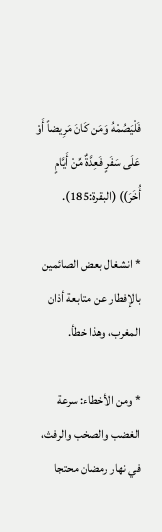فَلْيَصُمْهُ وَمَن كَانَ مَرِيضاً أَوْ عَلَى سَفَرٍ فَعِدَّةٌ مِّنْ أَيَّامٍ أُخَرَ)) (البقرة:185).

* انشغال بعض الصائمين بالإفطار عن متابعة أذان المغرب، وهذا خطأ.

* ومن الأخطاء: سرعة الغضب والصخب والرفث، في نهار رمضان محتجا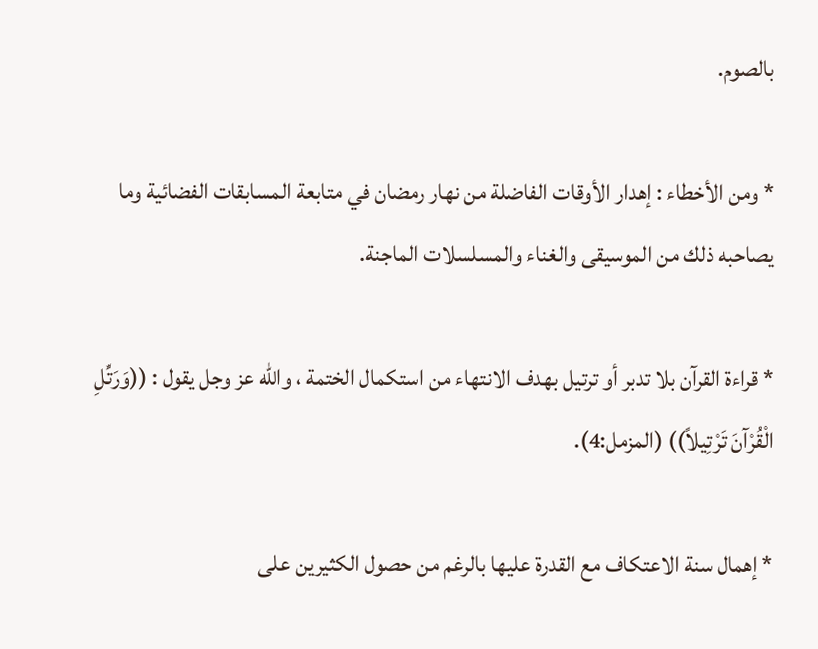بالصوم.

* ومن الأخطاء : إهدار الأوقات الفاضلة من نهار رمضان في متابعة المسابقات الفضائية وما يصاحبه ذلك من الموسيقى والغناء والمسلسلات الماجنة.

* قراءة القرآن بلا تدبر أو ترتيل بهدف الانتهاء من استكمال الختمة ، والله عز وجل يقول : ((وَرَتِّلِ الْقُرْآنَ تَرْتِيلاً)) (المزمل:4).

* إهمال سنة الاعتكاف مع القدرة عليها بالرغم من حصول الكثيرين على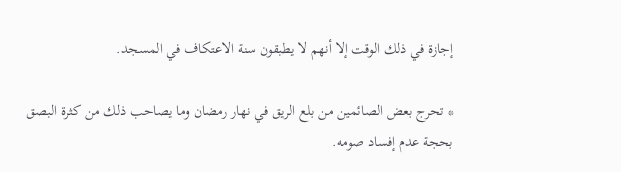إجازة في ذلك الوقت إلا أنهم لا يطبقون سنة الاعتكاف في المسجد.

* تحرج بعض الصائمين من بلع الريق في نهار رمضان وما يصاحب ذلك من كثرة البصق بحجة عدم إفساد صومه.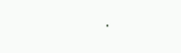.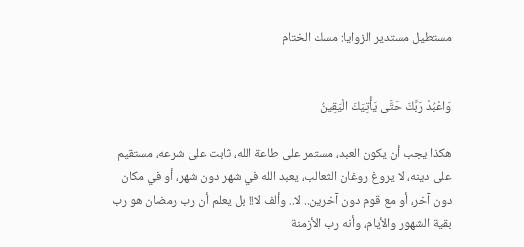مستطيل مستدير الزوايا: مسك الختام


وَاعْبُدْ رَبَّكَ حَتَّى يَأْتِيَكَ الْيَقِينُ

هكذا يجب أن يكون العبد، مستمر على طاعة الله، ثابت على شرعه، مستقيم على دينه، لا يروغ روغان الثعالب، يعبد الله في شهر دون شهر، أو في مكان دون آخر، أو مع قوم دون آخرين.. لا.. وألف لا!! بل يعلم أن رب رمضان هو رب بقية الشهور والأيام، وأنه رب الأزمنة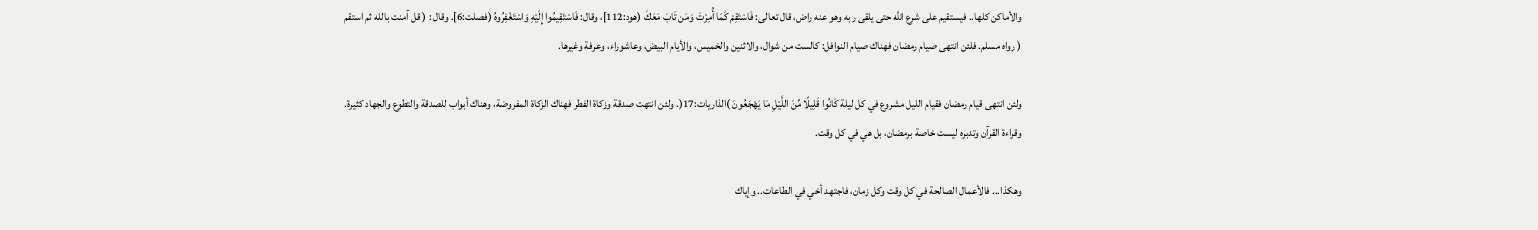والأماكن كلها.. فيستقيم على شرع الله حتى يلقى ربه وهو عنه راض، قال تعالى: فَاسْتَقِمْ كَمَا أُمِرْتَ وَمَن تَابَ مَعَكَ (هود:112]، وقال: فَاسْتَقِيمُوا إِلَيْهِ وَاسْتَغْفِرُوهُ (فصلت:6]. وقال : ( قل آمنت بالله ثم استقم ( رواه مسلم. فلئن انتهى صيام رمضان فهناك صيام النوافل: كالست من شوال، والاثنين والخميس، والأيام البيض، وعاشوراء، وعرفة وغيرها.

ولئن انتهى قيام رمضان فقيام الليل مشروع في كل ليلة كَانُوا قَلِيلًا مِّنَ اللَّيْلِ مَا يَهْجَعُونَ )الذاريات:17(. ولئن انتهت صدقة وزكاة الفطر فهناك الزكاة المفروضة، وهناك أبواب للصدقة والتطوع والجهاد كثيرة. وقراءة القرآن وتدبره ليست خاصة برمضان، بل هي في كل وقت.

وهكذا... فالأعمال الصالحة في كل وقت وكل زمان، فاجتهد أخي في الطاعات.. وإياك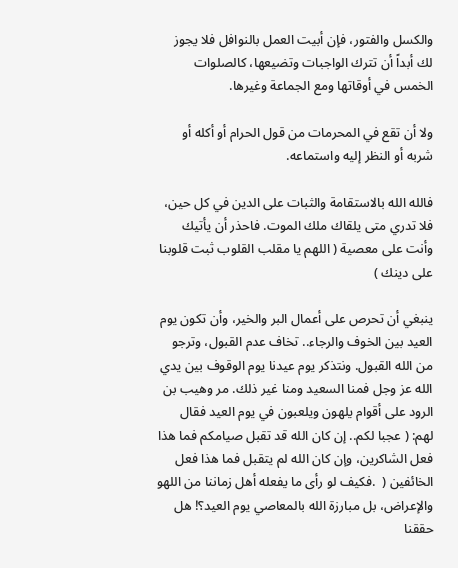والكسل والفتور، فإن أبيت العمل بالنوافل فلا يجوز لك أبداً أن تترك الواجبات وتضيعها، كالصلوات الخمس في أوقاتها ومع الجماعة وغيرها.

ولا أن تقع في المحرمات من قول الحرام أو أكله أو شربه أو النظر إليه واستماعه.

فالله الله بالاستقامة والثبات على الدين في كل حين، فلا تدري متى يلقاك ملك الموت. فاحذر أن يأتيك وأنت على معصية ( اللهم يا مقلب القلوب ثبت قلوبنا على دينك )

ينبغي أن تحرص على أعمال البر والخير، وأن تكون يوم العيد بين الخوف والرجاء.. تخاف عدم القبول، وترجو من الله القبول. ونتذكر يوم عيدنا يوم الوقوف بين يدي الله عز وجل فمنا السعيد ومنا غير ذلك. مر وهيب بن الرود على أقوام يلهون ويلعبون في يوم العيد فقال لهم: ( عجبا لكم.. إن كان الله قد تقبل صيامكم فما هذا فعل الشاكرين، وإن كان الله لم يتقبل فما هذا فعل الخائفين (  .فكيف لو رأى ما يفعله أهل زماننا من اللهو والإعراض، بل مبارزة الله بالمعاصي يوم العيد؟! هل حققنا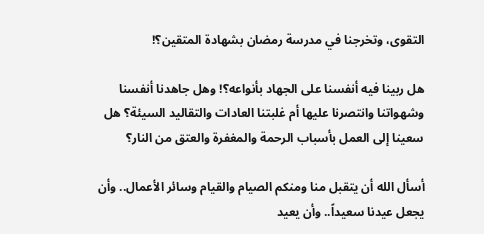التقوى، وتخرجنا في مدرسة رمضان بشهادة المتقين؟!

هل ربينا فيه أنفسنا على الجهاد بأنواعه؟! وهل جاهدنا أنفسنا وشهواتنا وانتصرنا عليها أم غلبتنا العادات والتقاليد السيئة؟ هل سعينا إلى العمل بأسباب الرحمة والمغفرة والعتق من النار؟

أسأل الله أن يتقبل منا ومنكم الصيام والقيام وسائر الأعمال.. وأن يجعل عيدنا سعيداً.. وأن يعيد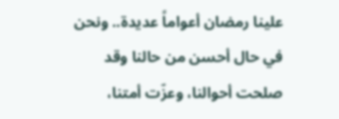علينا رمضان أعواماً عديدة.. ونحن في حال أحسن من حالنا وقد صلحت أحوالنا، وعزّت أمتنا،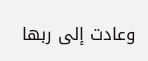وعادت إلى ربها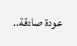عودة صادقة..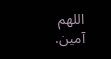اللهم آمين.